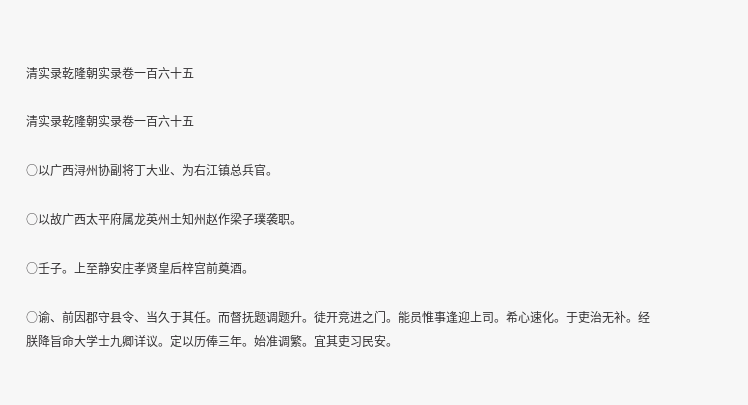清实录乾隆朝实录卷一百六十五

清实录乾隆朝实录卷一百六十五

○以广西浔州协副将丁大业、为右江镇总兵官。

○以故广西太平府属龙英州土知州赵作梁子璞袭职。

○壬子。上至静安庄孝贤皇后梓宫前奠酒。

○谕、前因郡守县令、当久于其任。而督抚题调题升。徒开竞进之门。能员惟事逢迎上司。希心速化。于吏治无补。经朕降旨命大学士九卿详议。定以历俸三年。始准调繁。宜其吏习民安。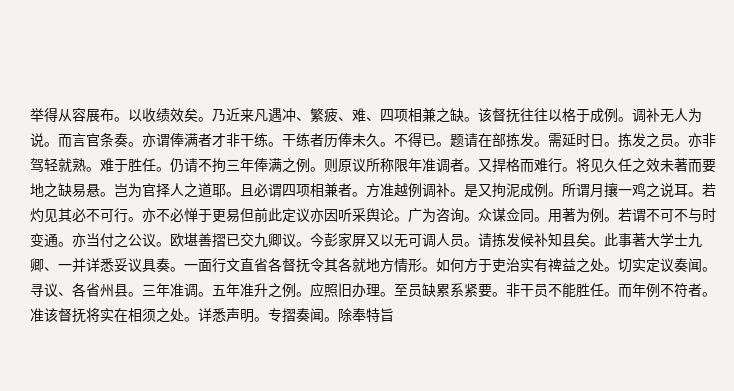举得从容展布。以收绩效矣。乃近来凡遇冲、繁疲、难、四项相兼之缺。该督抚往往以格于成例。调补无人为说。而言官条奏。亦谓俸满者才非干练。干练者历俸未久。不得已。题请在部拣发。需延时日。拣发之员。亦非驾轻就熟。难于胜任。仍请不拘三年俸满之例。则原议所称限年准调者。又捍格而难行。将见久任之效未著而要地之缺易悬。岂为官择人之道耶。且必谓四项相兼者。方准越例调补。是又拘泥成例。所谓月攘一鸡之说耳。若灼见其必不可行。亦不必惮于更易但前此定议亦因听采舆论。广为咨询。众谋佥同。用著为例。若谓不可不与时变通。亦当付之公议。欧堪善摺已交九卿议。今彭家屏又以无可调人员。请拣发候补知县矣。此事著大学士九卿、一并详悉妥议具奏。一面行文直省各督抚令其各就地方情形。如何方于吏治实有禆益之处。切实定议奏闻。寻议、各省州县。三年准调。五年准升之例。应照旧办理。至员缺累系紧要。非干员不能胜任。而年例不符者。准该督抚将实在相须之处。详悉声明。专摺奏闻。除奉特旨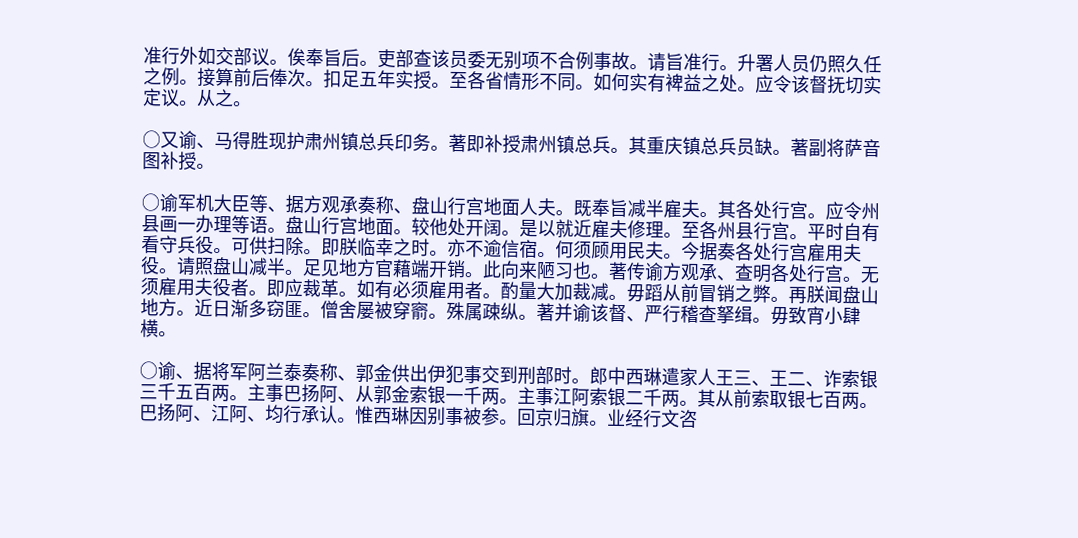准行外如交部议。俟奉旨后。吏部查该员委无别项不合例事故。请旨准行。升署人员仍照久任之例。接算前后俸次。扣足五年实授。至各省情形不同。如何实有裨益之处。应令该督抚切实定议。从之。

○又谕、马得胜现护肃州镇总兵印务。著即补授肃州镇总兵。其重庆镇总兵员缺。著副将萨音图补授。

○谕军机大臣等、据方观承奏称、盘山行宫地面人夫。既奉旨减半雇夫。其各处行宫。应令州县画一办理等语。盘山行宫地面。较他处开阔。是以就近雇夫修理。至各州县行宫。平时自有看守兵役。可供扫除。即朕临幸之时。亦不逾信宿。何须顾用民夫。今据奏各处行宫雇用夫役。请照盘山减半。足见地方官藉端开销。此向来陋习也。著传谕方观承、查明各处行宫。无须雇用夫役者。即应裁革。如有必须雇用者。酌量大加裁减。毋蹈从前冒销之弊。再朕闻盘山地方。近日渐多窃匪。僧舍屡被穿窬。殊属疎纵。著并谕该督、严行稽查拏缉。毋致宵小肆横。

○谕、据将军阿兰泰奏称、郭金供出伊犯事交到刑部时。郎中西琳遣家人王三、王二、诈索银三千五百两。主事巴扬阿、从郭金索银一千两。主事江阿索银二千两。其从前索取银七百两。巴扬阿、江阿、均行承认。惟西琳因别事被参。回京归旗。业经行文咨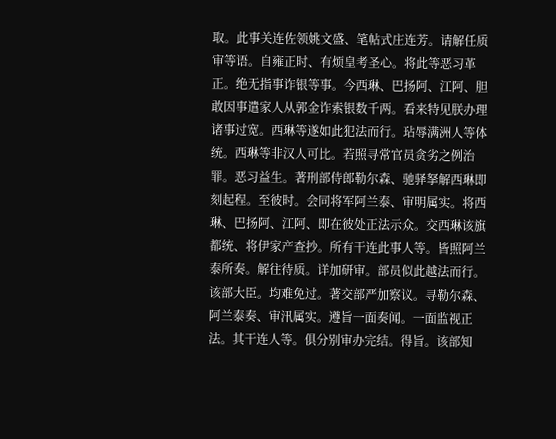取。此事关连佐领姚文盛、笔帖式庄连芳。请解任质审等语。自雍正时、有烦皇考圣心。将此等恶习革正。绝无指事诈银等事。今西琳、巴扬阿、江阿、胆敢因事遣家人从郭金诈索银数千两。看来特见朕办理诸事过宽。西琳等遂如此犯法而行。玷辱满洲人等体统。西琳等非汉人可比。若照寻常官员贪劣之例治罪。恶习益生。著刑部侍郎勒尔森、驰驿拏解西琳即刻起程。至彼时。会同将军阿兰泰、审明属实。将西琳、巴扬阿、江阿、即在彼处正法示众。交西琳该旗都统、将伊家产查抄。所有干连此事人等。皆照阿兰泰所奏。解往待质。详加研审。部员似此越法而行。该部大臣。均难免过。著交部严加察议。寻勒尔森、阿兰泰奏、审汛属实。遵旨一面奏闻。一面监视正法。其干连人等。俱分别审办完结。得旨。该部知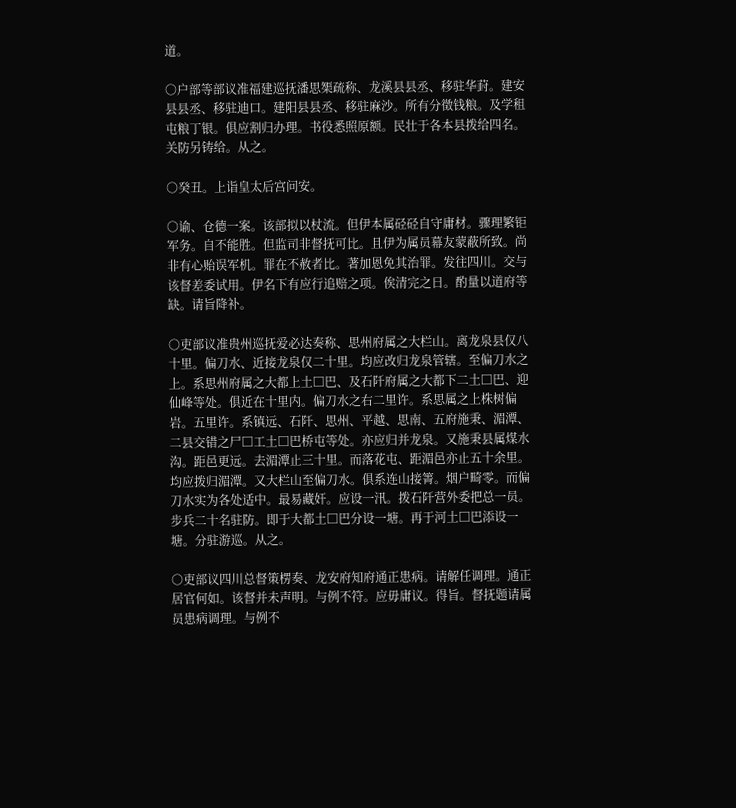道。

○户部等部议准福建巡抚潘思榘疏称、龙溪县县丞、移驻华葑。建安县县丞、移驻迪口。建阳县县丞、移驻麻沙。所有分徵钱粮。及学租屯粮丁银。俱应割归办理。书役悉照原额。民壮于各本县拨给四名。关防另铸给。从之。

○癸丑。上诣皇太后宫问安。

○谕、仓德一案。该部拟以杖流。但伊本属硁硁自守庸材。骤理繁钜军务。自不能胜。但监司非督抚可比。且伊为属员幕友蒙蔽所致。尚非有心贻误军机。罪在不赦者比。著加恩免其治罪。发往四川。交与该督差委试用。伊名下有应行追赔之项。俟清完之日。酌量以道府等缺。请旨降补。

○吏部议准贵州巡抚爱必达奏称、思州府属之大栏山。离龙泉县仅八十里。偏刀水、近接龙泉仅二十里。均应改归龙泉管辖。至偏刀水之上。系思州府属之大都上土□巴、及石阡府属之大都下二土□巴、迎仙峰等处。俱近在十里内。偏刀水之右二里许。系思属之上株树偏岩。五里许。系镇远、石阡、思州、平越、思南、五府施秉、湄潭、二县交错之尸□工土□巴桥屯等处。亦应归并龙泉。又施秉县属煤水沟。距邑更远。去湄潭止三十里。而落花屯、距湄邑亦止五十余里。均应拨归湄潭。又大栏山至偏刀水。俱系连山接箐。烟户畸零。而偏刀水实为各处适中。最易藏奸。应设一汛。拨石阡营外委把总一员。步兵二十名驻防。即于大都土□巴分设一塘。再于河土□巴添设一塘。分驻游巡。从之。

○吏部议四川总督策楞奏、龙安府知府通正患病。请解任调理。通正居官何如。该督并未声明。与例不符。应毋庸议。得旨。督抚题请属员患病调理。与例不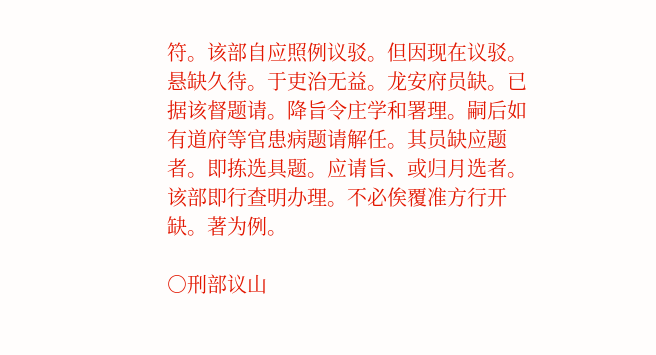符。该部自应照例议驳。但因现在议驳。悬缺久待。于吏治无益。龙安府员缺。已据该督题请。降旨令庄学和署理。嗣后如有道府等官患病题请解任。其员缺应题者。即拣选具题。应请旨、或归月选者。该部即行查明办理。不必俟覆准方行开缺。著为例。

○刑部议山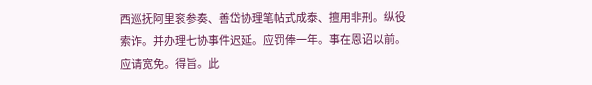西巡抚阿里衮参奏、善岱协理笔帖式成泰、擅用非刑。纵役索诈。并办理七协事件迟延。应罚俸一年。事在恩诏以前。应请宽免。得旨。此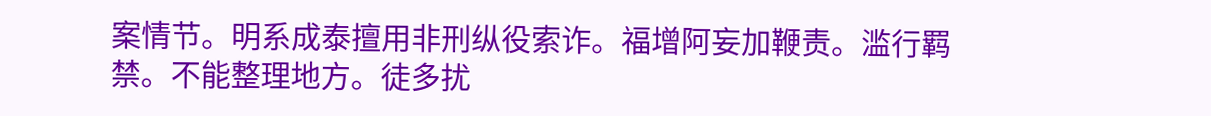案情节。明系成泰擅用非刑纵役索诈。福增阿妄加鞭责。滥行羁禁。不能整理地方。徒多扰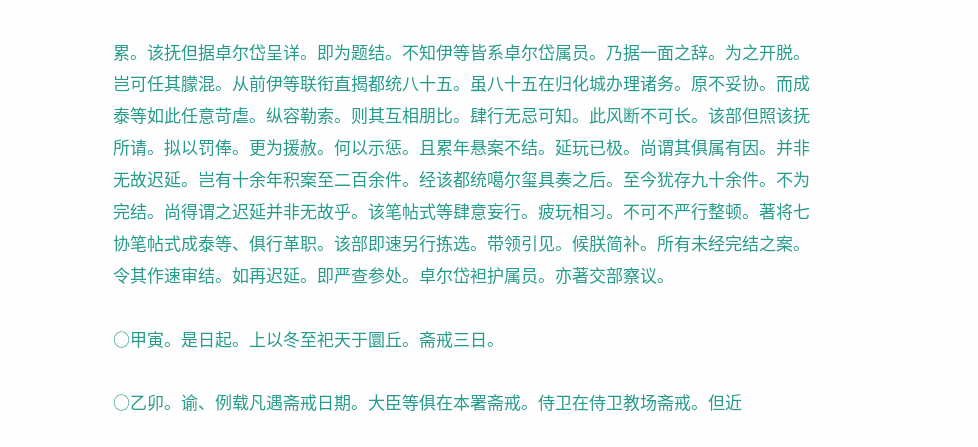累。该抚但据卓尔岱呈详。即为题结。不知伊等皆系卓尔岱属员。乃据一面之辞。为之开脱。岂可任其朦混。从前伊等联衔直揭都统八十五。虽八十五在归化城办理诸务。原不妥协。而成泰等如此任意苛虐。纵容勒索。则其互相朋比。肆行无忌可知。此风断不可长。该部但照该抚所请。拟以罚俸。更为援赦。何以示惩。且累年悬案不结。延玩已极。尚谓其俱属有因。并非无故迟延。岂有十余年积案至二百余件。经该都统噶尔玺具奏之后。至今犹存九十余件。不为完结。尚得谓之迟延并非无故乎。该笔帖式等肆意妄行。疲玩相习。不可不严行整顿。著将七协笔帖式成泰等、俱行革职。该部即速另行拣选。带领引见。候朕简补。所有未经完结之案。令其作速审结。如再迟延。即严查参处。卓尔岱袒护属员。亦著交部察议。

○甲寅。是日起。上以冬至祀天于圜丘。斋戒三日。

○乙卯。谕、例载凡遇斋戒日期。大臣等俱在本署斋戒。侍卫在侍卫教场斋戒。但近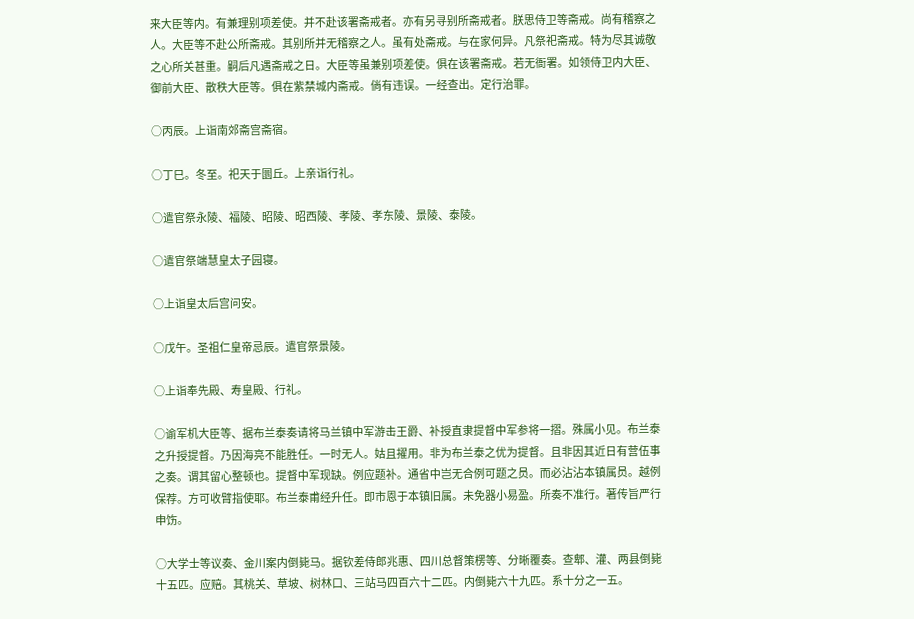来大臣等内。有兼理别项差使。并不赴该署斋戒者。亦有另寻别所斋戒者。朕思侍卫等斋戒。尚有稽察之人。大臣等不赴公所斋戒。其别所并无稽察之人。虽有处斋戒。与在家何异。凡祭祀斋戒。特为尽其诚敬之心所关甚重。嗣后凡遇斋戒之日。大臣等虽兼别项差使。俱在该署斋戒。若无衙署。如领侍卫内大臣、御前大臣、散秩大臣等。俱在紫禁城内斋戒。倘有违误。一经查出。定行治罪。

○丙辰。上诣南郊斋宫斋宿。

○丁巳。冬至。祀天于圜丘。上亲诣行礼。

○遣官祭永陵、福陵、昭陵、昭西陵、孝陵、孝东陵、景陵、泰陵。

○遣官祭端慧皇太子园寝。

○上诣皇太后宫问安。

○戊午。圣祖仁皇帝忌辰。遣官祭景陵。

○上诣奉先殿、寿皇殿、行礼。

○谕军机大臣等、据布兰泰奏请将马兰镇中军游击王爵、补授直隶提督中军参将一摺。殊属小见。布兰泰之升授提督。乃因海亮不能胜任。一时无人。姑且擢用。非为布兰泰之优为提督。且非因其近日有营伍事之奏。谓其留心整顿也。提督中军现缺。例应题补。通省中岂无合例可题之员。而必沾沾本镇属员。越例保荐。方可收臂指使耶。布兰泰甫经升任。即市恩于本镇旧属。未免器小易盈。所奏不准行。著传旨严行申饬。

○大学士等议奏、金川案内倒毙马。据钦差侍郎兆惠、四川总督策楞等、分晰覆奏。查郫、灌、两县倒毙十五匹。应赔。其桃关、草坡、树林口、三站马四百六十二匹。内倒毙六十九匹。系十分之一五。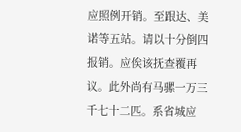应照例开销。至跟达、美诺等五站。请以十分倒四报销。应俟该抚查覆再议。此外尚有马骡一万三千七十二匹。系省城应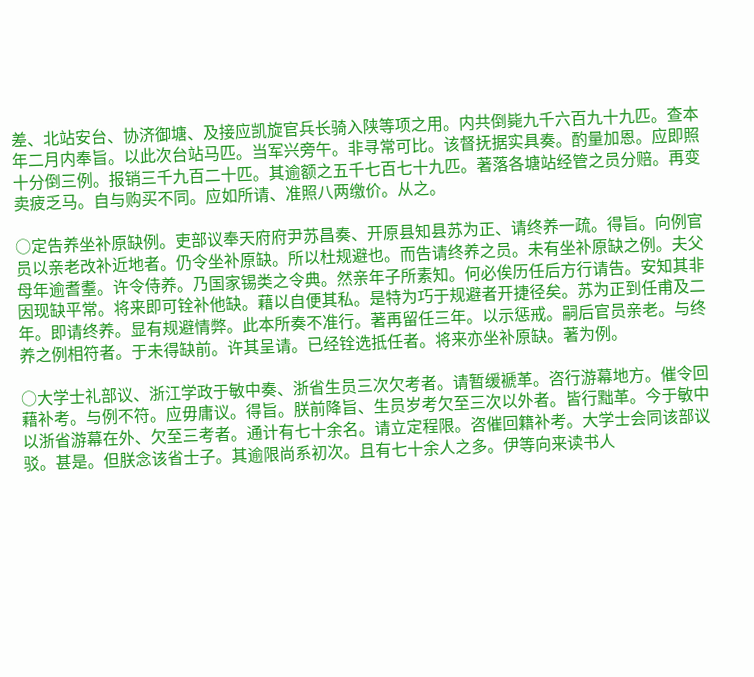差、北站安台、协济御塘、及接应凯旋官兵长骑入陕等项之用。内共倒毙九千六百九十九匹。查本年二月内奉旨。以此次台站马匹。当军兴旁午。非寻常可比。该督抚据实具奏。酌量加恩。应即照十分倒三例。报销三千九百二十匹。其逾额之五千七百七十九匹。著落各塘站经管之员分赔。再变卖疲乏马。自与购买不同。应如所请、准照八两缴价。从之。

○定告养坐补原缺例。吏部议奉天府府尹苏昌奏、开原县知县苏为正、请终养一疏。得旨。向例官员以亲老改补近地者。仍令坐补原缺。所以杜规避也。而告请终养之员。未有坐补原缺之例。夫父母年逾耆耋。许令侍养。乃国家锡类之令典。然亲年子所素知。何必俟历任后方行请告。安知其非因现缺平常。将来即可铨补他缺。藉以自便其私。是特为巧于规避者开捷径矣。苏为正到任甫及二年。即请终养。显有规避情弊。此本所奏不准行。著再留任三年。以示惩戒。嗣后官员亲老。与终养之例相符者。于未得缺前。许其呈请。已经铨选抵任者。将来亦坐补原缺。著为例。

○大学士礼部议、浙江学政于敏中奏、浙省生员三次欠考者。请暂缓褫革。咨行游幕地方。催令回藉补考。与例不符。应毋庸议。得旨。朕前降旨、生员岁考欠至三次以外者。皆行黜革。今于敏中以浙省游幕在外、欠至三考者。通计有七十余名。请立定程限。咨催回籍补考。大学士会同该部议驳。甚是。但朕念该省士子。其逾限尚系初次。且有七十余人之多。伊等向来读书人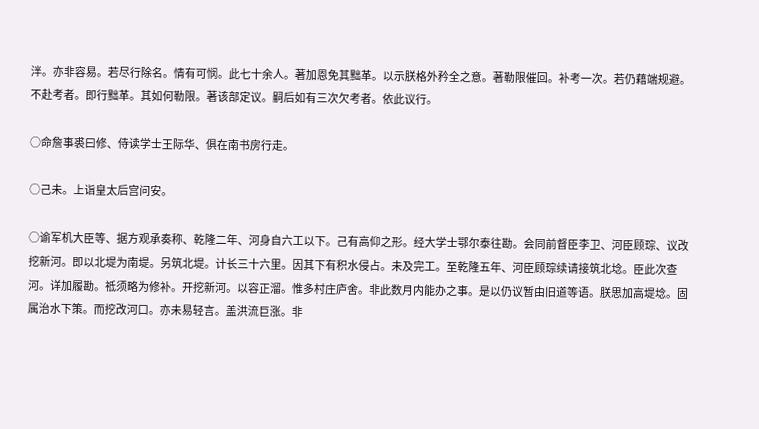泮。亦非容易。若尽行除名。情有可悯。此七十余人。著加恩免其黜革。以示朕格外矜全之意。著勒限催回。补考一次。若仍藉端规避。不赴考者。即行黜革。其如何勒限。著该部定议。嗣后如有三次欠考者。依此议行。

○命詹事裘曰修、侍读学士王际华、俱在南书房行走。

○己未。上诣皇太后宫问安。

○谕军机大臣等、据方观承奏称、乾隆二年、河身自六工以下。己有高仰之形。经大学士鄂尔泰往勘。会同前督臣李卫、河臣顾琮、议改挖新河。即以北堤为南堤。另筑北堤。计长三十六里。因其下有积水侵占。未及完工。至乾隆五年、河臣顾琮续请接筑北埝。臣此次查河。详加履勘。祗须略为修补。开挖新河。以容正溜。惟多村庄庐舍。非此数月内能办之事。是以仍议暂由旧道等语。朕思加高堤埝。固属治水下策。而挖改河口。亦未易轻言。盖洪流巨涨。非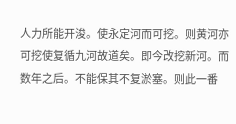人力所能开浚。使永定河而可挖。则黄河亦可挖使复循九河故道矣。即今改挖新河。而数年之后。不能保其不复淤塞。则此一番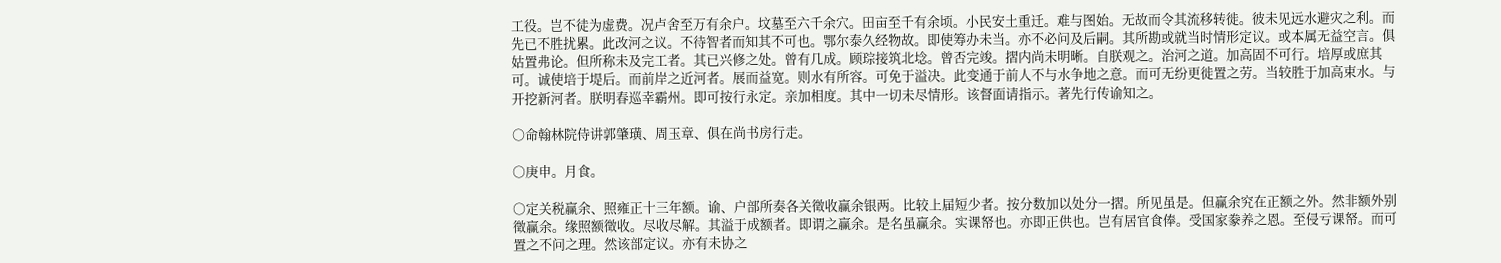工役。岂不徒为虚费。况卢舍至万有余户。坟墓至六千余穴。田亩至千有余顷。小民安土重迁。难与图始。无故而令其流移转徙。彼未见远水避灾之利。而先已不胜扰累。此改河之议。不待智者而知其不可也。鄂尔泰久经物故。即使筹办未当。亦不必问及后嗣。其所勘或就当时情形定议。或本属无益空言。俱姑置弗论。但所称未及完工者。其已兴修之处。曾有几成。顾琮接筑北埝。曾否完竣。摺内尚未明晰。自朕观之。治河之道。加高固不可行。培厚或庶其可。诚使培于堤后。而前岸之近河者。展而益宽。则水有所容。可免于溢决。此变通于前人不与水争地之意。而可无纷更徙置之劳。当较胜于加高束水。与开挖新河者。朕明春巡幸霸州。即可按行永定。亲加相度。其中一切未尽情形。该督面请指示。著先行传谕知之。

○命翰林院侍讲郭肇璜、周玉章、俱在尚书房行走。

○庚申。月食。

○定关税赢余、照雍正十三年额。谕、户部所奏各关徵收赢余银两。比较上届短少者。按分数加以处分一摺。所见虽是。但赢余究在正额之外。然非额外别徵赢余。缘照额徵收。尽收尽解。其溢于成额者。即谓之赢余。是名虽赢余。实课帑也。亦即正供也。岂有居官食俸。受国家豢养之恩。至侵亏课帑。而可置之不问之理。然该部定议。亦有未协之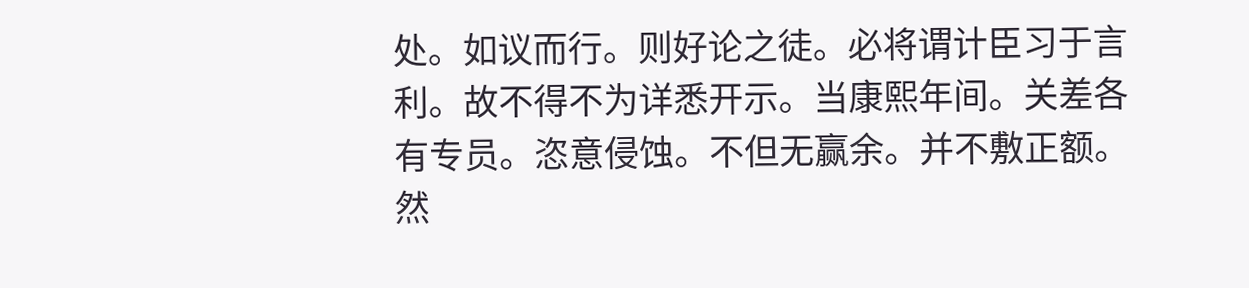处。如议而行。则好论之徒。必将谓计臣习于言利。故不得不为详悉开示。当康熙年间。关差各有专员。恣意侵蚀。不但无赢余。并不敷正额。然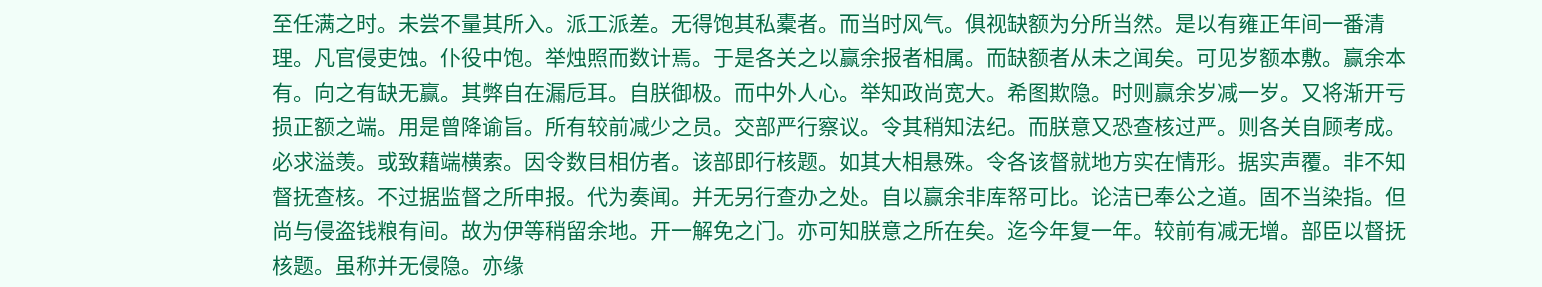至任满之时。未尝不量其所入。派工派差。无得饱其私橐者。而当时风气。俱视缺额为分所当然。是以有雍正年间一番清理。凡官侵吏蚀。仆役中饱。举烛照而数计焉。于是各关之以赢余报者相属。而缺额者从未之闻矣。可见岁额本敷。赢余本有。向之有缺无赢。其弊自在漏卮耳。自朕御极。而中外人心。举知政尚宽大。希图欺隐。时则赢余岁减一岁。又将渐开亏损正额之端。用是曾降谕旨。所有较前减少之员。交部严行察议。令其稍知法纪。而朕意又恐查核过严。则各关自顾考成。必求溢羡。或致藉端横索。因令数目相仿者。该部即行核题。如其大相悬殊。令各该督就地方实在情形。据实声覆。非不知督抚查核。不过据监督之所申报。代为奏闻。并无另行查办之处。自以赢余非库帑可比。论洁已奉公之道。固不当染指。但尚与侵盗钱粮有间。故为伊等稍留余地。开一解免之门。亦可知朕意之所在矣。迄今年复一年。较前有减无增。部臣以督抚核题。虽称并无侵隐。亦缘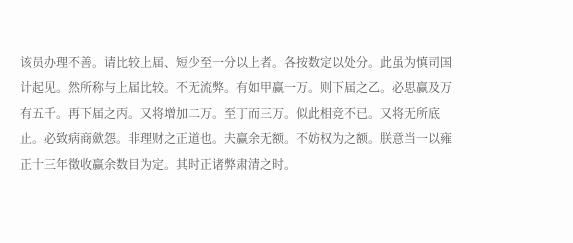该员办理不善。请比较上届、短少至一分以上者。各按数定以处分。此虽为慎司国计起见。然所称与上届比较。不无流弊。有如甲赢一万。则下届之乙。必思赢及万有五千。再下届之丙。又将增加二万。至丁而三万。似此相竞不已。又将无所底止。必致病商歛怨。非理财之正道也。夫赢余无额。不妨权为之额。朕意当一以雍正十三年徵收赢余数目为定。其时正诸弊肃清之时。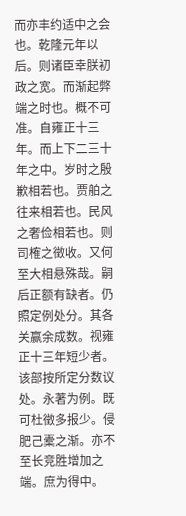而亦丰约适中之会也。乾隆元年以后。则诸臣幸朕初政之宽。而渐起弊端之时也。概不可准。自雍正十三年。而上下二三十年之中。岁时之殷歉相若也。贾舶之往来相若也。民风之奢俭相若也。则司榷之徵收。又何至大相悬殊哉。嗣后正额有缺者。仍照定例处分。其各关赢余成数。视雍正十三年短少者。该部按所定分数议处。永著为例。既可杜徵多报少。侵肥己橐之渐。亦不至长竞胜增加之端。庶为得中。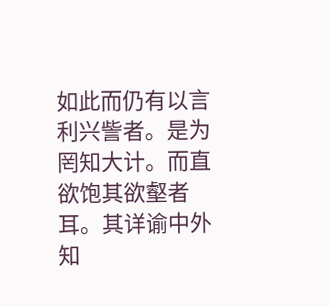如此而仍有以言利兴訾者。是为罔知大计。而直欲饱其欲壑者耳。其详谕中外知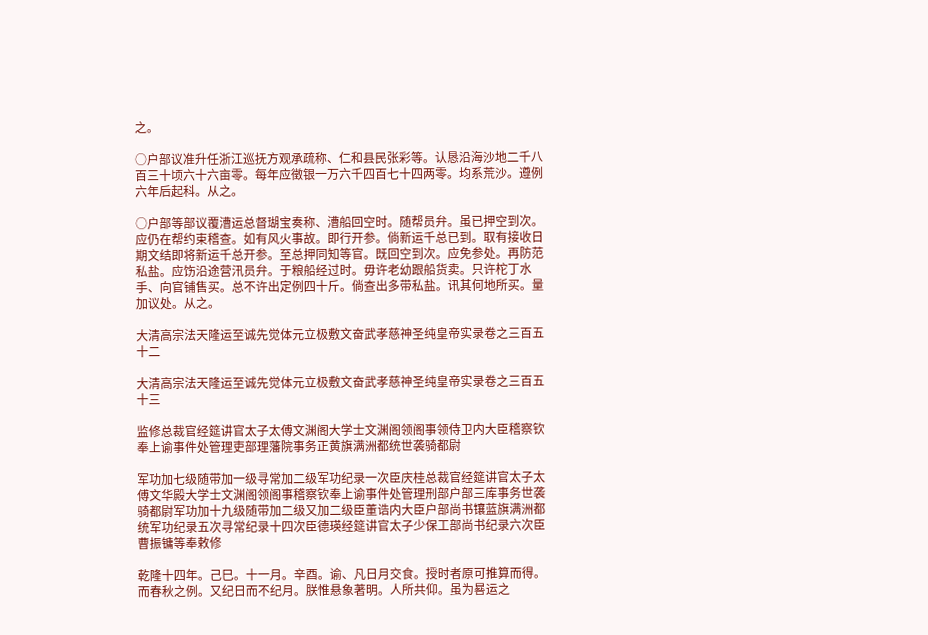之。

○户部议准升任浙江巡抚方观承疏称、仁和县民张彩等。认恳沿海沙地二千八百三十顷六十六亩零。每年应徵银一万六千四百七十四两零。均系荒沙。遵例六年后起科。从之。

○户部等部议覆漕运总督瑚宝奏称、漕船回空时。随帮员弁。虽已押空到次。应仍在帮约束稽查。如有风火事故。即行开参。倘新运千总已到。取有接收日期文结即将新运千总开参。至总押同知等官。既回空到次。应免参处。再防范私盐。应饬沿途营汛员弁。于粮船经过时。毋许老幼跟船货卖。只许柁丁水手、向官铺售买。总不许出定例四十斤。倘查出多带私盐。讯其何地所买。量加议处。从之。

大清高宗法天隆运至诚先觉体元立极敷文奋武孝慈神圣纯皇帝实录卷之三百五十二

大清高宗法天隆运至诚先觉体元立极敷文奋武孝慈神圣纯皇帝实录卷之三百五十三

监修总裁官经筵讲官太子太傅文渊阁大学士文渊阁领阁事领侍卫内大臣稽察钦奉上谕事件处管理吏部理藩院事务正黄旗满洲都统世袭骑都尉

军功加七级随带加一级寻常加二级军功纪录一次臣庆桂总裁官经筵讲官太子太傅文华殿大学士文渊阁领阁事稽察钦奉上谕事件处管理刑部户部三库事务世袭骑都尉军功加十九级随带加二级又加二级臣董诰内大臣户部尚书镶蓝旗满洲都统军功纪录五次寻常纪录十四次臣德瑛经筵讲官太子少保工部尚书纪录六次臣曹振镛等奉敕修

乾隆十四年。己巳。十一月。辛酉。谕、凡日月交食。授时者原可推算而得。而春秋之例。又纪日而不纪月。朕惟悬象著明。人所共仰。虽为晷运之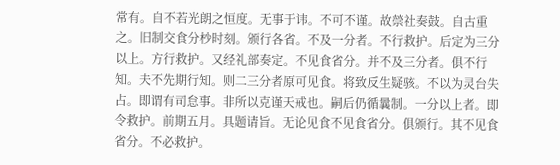常有。自不若光朗之恒度。无事于讳。不可不谨。故禜社奏鼓。自古重之。旧制交食分杪时刻。颁行各省。不及一分者。不行救护。后定为三分以上。方行救护。又经礼部奏定。不见食省分。并不及三分者。俱不行知。夫不先期行知。则二三分者原可见食。将致反生疑骇。不以为灵台失占。即谓有司怠事。非所以克谨天戒也。嗣后仍循曩制。一分以上者。即令救护。前期五月。具题请旨。无论见食不见食省分。俱颁行。其不见食省分。不必救护。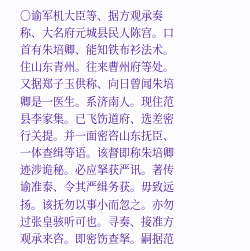○谕军机大臣等、据方观承奏称、大名府元城县民人陈宫。口首有朱培卿、能知铁布衫法术。住山东青州。往来曹州府等处。又据郑子玉供称、向日曾闻朱培卿是一医生。系济南人。现住范县李家集。已飞饬道府、选差密行关提。并一面密咨山东抚臣、一体查缉等语。该督即称朱培卿迹涉诡秘。必应拏获严讯。著传谕准泰、令其严缉务获。毋致远扬。该抚勿以事小而忽之。亦勿过张皇骇听可也。寻奏、接准方观承来咨。即密饬查拏。嗣据范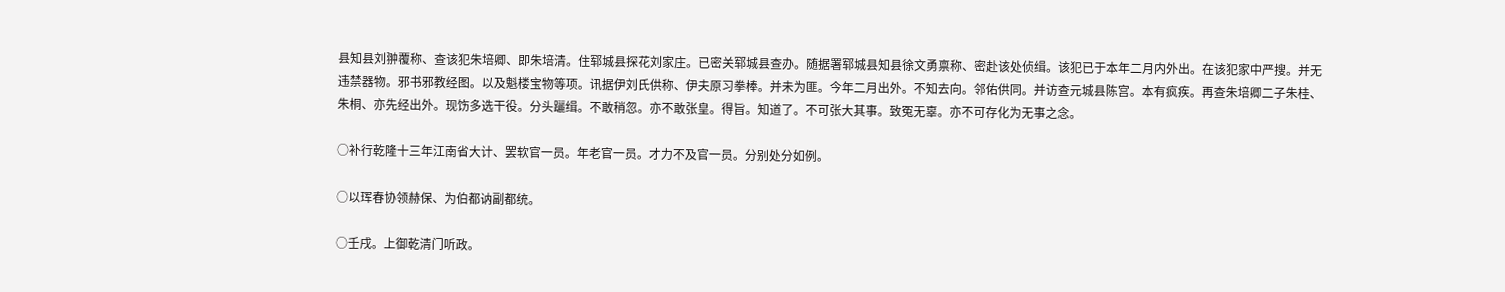县知县刘翀覆称、查该犯朱培卿、即朱培清。住郓城县探花刘家庄。已密关郓城县查办。随据署郓城县知县徐文勇禀称、密赴该处侦缉。该犯已于本年二月内外出。在该犯家中严搜。并无违禁器物。邪书邪教经图。以及魁楼宝物等项。讯据伊刘氏供称、伊夫原习拳棒。并未为匪。今年二月出外。不知去向。邻佑供同。并访查元城县陈宫。本有疯疾。再查朱培卿二子朱桂、朱桐、亦先经出外。现饬多选干役。分头躧缉。不敢稍忽。亦不敢张皇。得旨。知道了。不可张大其事。致冤无辜。亦不可存化为无事之念。

○补行乾隆十三年江南省大计、罢软官一员。年老官一员。才力不及官一员。分别处分如例。

○以珲春协领赫保、为伯都讷副都统。

○壬戌。上御乾清门听政。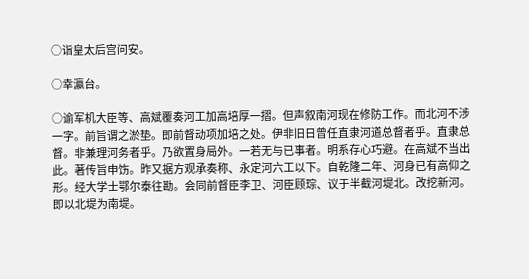○诣皇太后宫问安。

○幸瀛台。

○谕军机大臣等、高斌覆奏河工加高培厚一摺。但声叙南河现在修防工作。而北河不涉一字。前旨谓之淤垫。即前督动项加培之处。伊非旧日曾任直隶河道总督者乎。直隶总督。非兼理河务者乎。乃欲置身局外。一若无与已事者。明系存心巧避。在高斌不当出此。著传旨申饬。昨又据方观承奏称、永定河六工以下。自乾隆二年、河身已有高仰之形。经大学士鄂尔泰往勘。会同前督臣李卫、河臣顾琮、议于半截河堤北。改挖新河。即以北堤为南堤。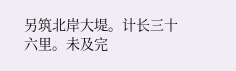另筑北岸大堤。计长三十六里。未及完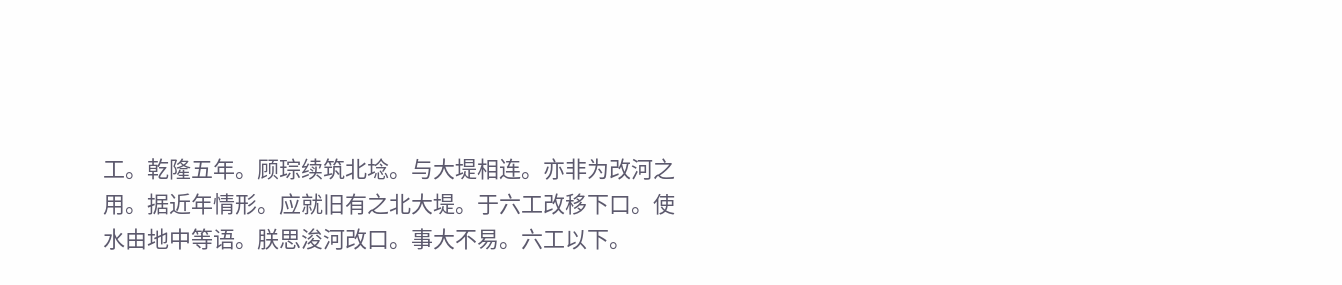工。乾隆五年。顾琮续筑北埝。与大堤相连。亦非为改河之用。据近年情形。应就旧有之北大堤。于六工改移下口。使水由地中等语。朕思浚河改口。事大不易。六工以下。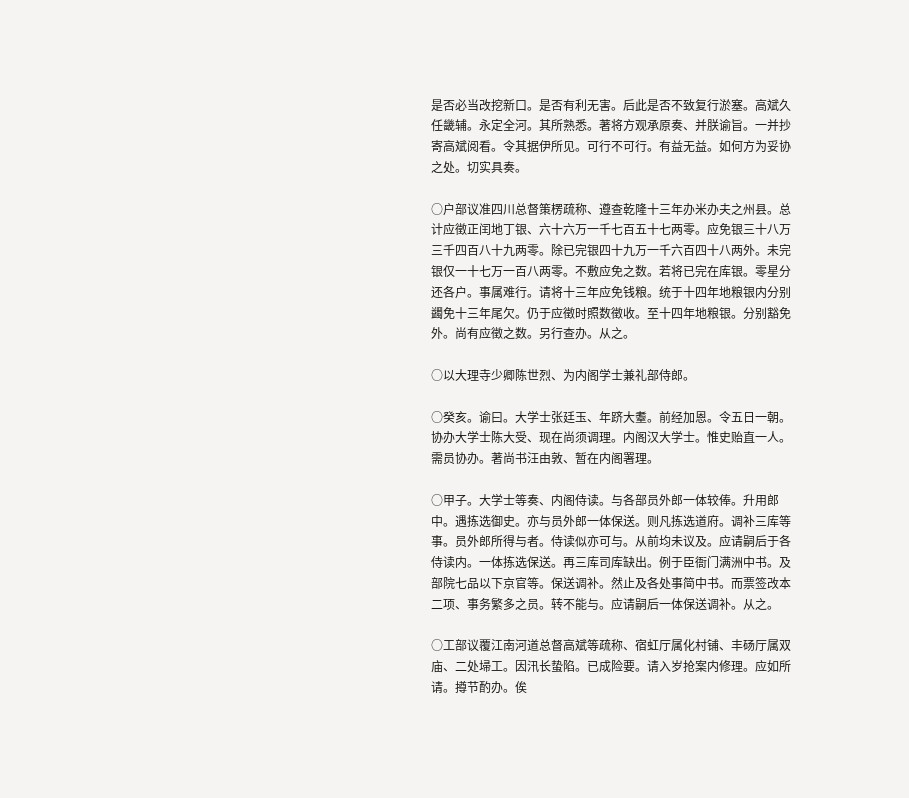是否必当改挖新口。是否有利无害。后此是否不致复行淤塞。高斌久任畿辅。永定全河。其所熟悉。著将方观承原奏、并朕谕旨。一并抄寄高斌阅看。令其据伊所见。可行不可行。有益无益。如何方为妥协之处。切实具奏。

○户部议准四川总督策楞疏称、遵查乾隆十三年办米办夫之州县。总计应徵正闰地丁银、六十六万一千七百五十七两零。应免银三十八万三千四百八十九两零。除已完银四十九万一千六百四十八两外。未完银仅一十七万一百八两零。不敷应免之数。若将已完在库银。零星分还各户。事属难行。请将十三年应免钱粮。统于十四年地粮银内分别蠲免十三年尾欠。仍于应徵时照数徵收。至十四年地粮银。分别豁免外。尚有应徵之数。另行查办。从之。

○以大理寺少卿陈世烈、为内阁学士兼礼部侍郎。

○癸亥。谕曰。大学士张廷玉、年跻大耋。前经加恩。令五日一朝。协办大学士陈大受、现在尚须调理。内阁汉大学士。惟史贻直一人。需员协办。著尚书汪由敦、暂在内阁署理。

○甲子。大学士等奏、内阁侍读。与各部员外郎一体较俸。升用郎中。遇拣选御史。亦与员外郎一体保送。则凡拣选道府。调补三库等事。员外郎所得与者。侍读似亦可与。从前均未议及。应请嗣后于各侍读内。一体拣选保送。再三库司库缺出。例于臣衙门满洲中书。及部院七品以下京官等。保送调补。然止及各处事简中书。而票签改本二项、事务繁多之员。转不能与。应请嗣后一体保送调补。从之。

○工部议覆江南河道总督高斌等疏称、宿虹厅属化村铺、丰砀厅属双庙、二处埽工。因汛长蛰陷。已成险要。请入岁抢案内修理。应如所请。撙节酌办。俟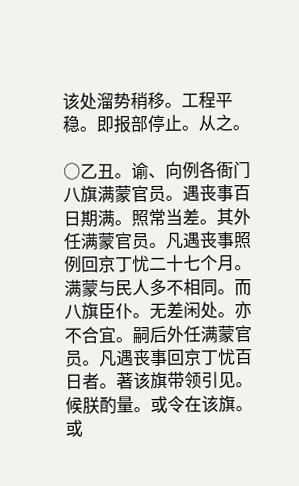该处溜势稍移。工程平稳。即报部停止。从之。

○乙丑。谕、向例各衙门八旗满蒙官员。遇丧事百日期满。照常当差。其外任满蒙官员。凡遇丧事照例回京丁忧二十七个月。满蒙与民人多不相同。而八旗臣仆。无差闲处。亦不合宜。嗣后外任满蒙官员。凡遇丧事回京丁忧百日者。著该旗带领引见。候朕酌量。或令在该旗。或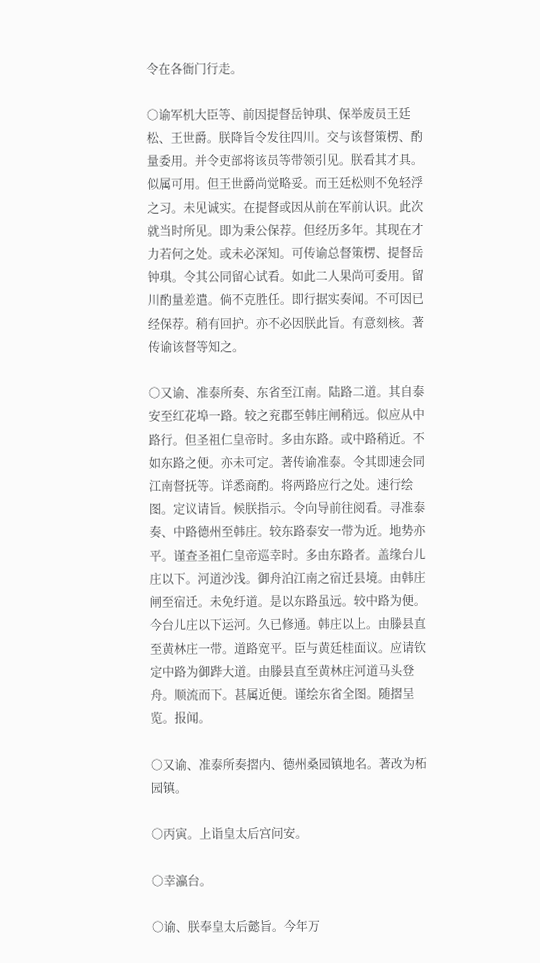令在各衙门行走。

○谕军机大臣等、前因提督岳钟琪、保举废员王廷松、王世爵。朕降旨令发往四川。交与该督策楞、酌量委用。并令吏部将该员等带领引见。朕看其才具。似属可用。但王世爵尚觉略妥。而王廷松则不免轻浮之习。未见诚实。在提督或因从前在军前认识。此次就当时所见。即为秉公保荐。但经历多年。其现在才力若何之处。或未必深知。可传谕总督策楞、提督岳钟琪。令其公同留心试看。如此二人果尚可委用。留川酌量差遣。倘不克胜任。即行据实奏闻。不可因已经保荐。稍有回护。亦不必因朕此旨。有意刻核。著传谕该督等知之。

○又谕、准泰所奏、东省至江南。陆路二道。其自泰安至红花埠一路。较之兖郡至韩庄闸稍远。似应从中路行。但圣祖仁皇帝时。多由东路。或中路稍近。不如东路之便。亦未可定。著传谕准泰。令其即速会同江南督抚等。详悉商酌。将两路应行之处。速行绘图。定议请旨。候朕指示。令向导前往阅看。寻准泰奏、中路德州至韩庄。较东路泰安一带为近。地势亦平。谨查圣祖仁皇帝巡幸时。多由东路者。盖缘台儿庄以下。河道沙浅。御舟泊江南之宿迁县境。由韩庄闸至宿迁。未免纡道。是以东路虽远。较中路为便。今台儿庄以下运河。久已修通。韩庄以上。由滕县直至黄林庄一带。道路宽平。臣与黄廷桂面议。应请钦定中路为御跸大道。由滕县直至黄林庄河道马头登舟。顺流而下。甚属近便。谨绘东省全图。随摺呈览。报闻。

○又谕、准泰所奏摺内、德州桑园镇地名。著改为柘园镇。

○丙寅。上诣皇太后宫问安。

○幸瀛台。

○谕、朕奉皇太后懿旨。今年万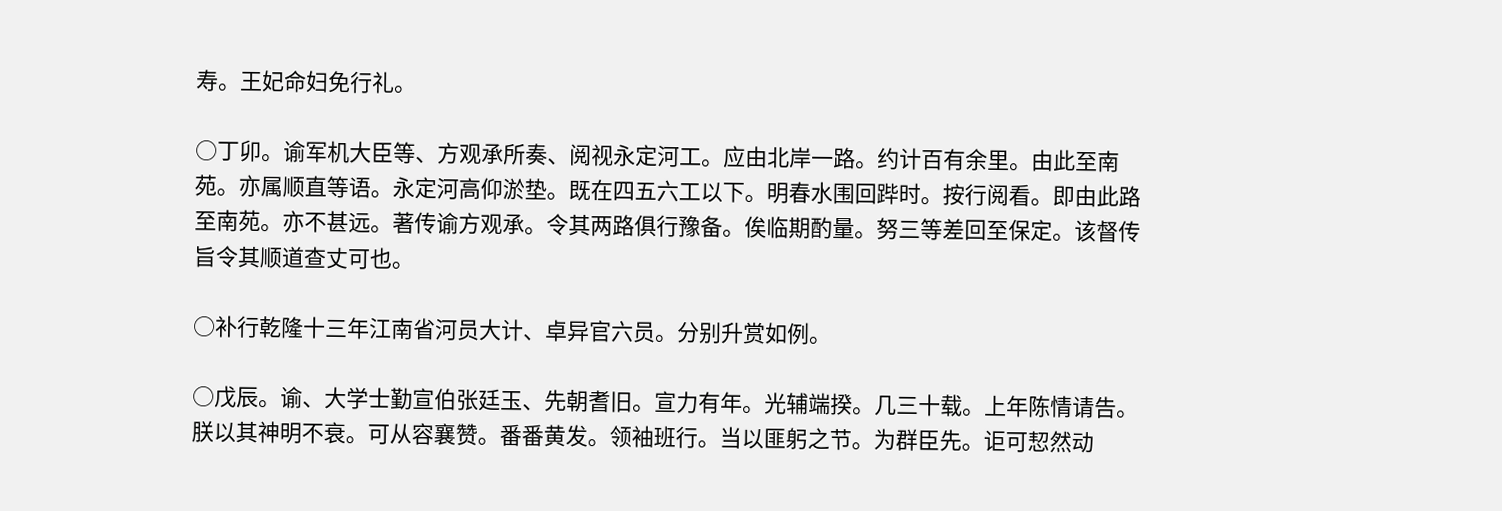寿。王妃命妇免行礼。

○丁卯。谕军机大臣等、方观承所奏、阅视永定河工。应由北岸一路。约计百有余里。由此至南苑。亦属顺直等语。永定河高仰淤垫。既在四五六工以下。明春水围回跸时。按行阅看。即由此路至南苑。亦不甚远。著传谕方观承。令其两路俱行豫备。俟临期酌量。努三等差回至保定。该督传旨令其顺道查丈可也。

○补行乾隆十三年江南省河员大计、卓异官六员。分别升赏如例。

○戊辰。谕、大学士勤宣伯张廷玉、先朝耆旧。宣力有年。光辅端揆。几三十载。上年陈情请告。朕以其神明不衰。可从容襄赞。番番黄发。领袖班行。当以匪躬之节。为群臣先。讵可恝然动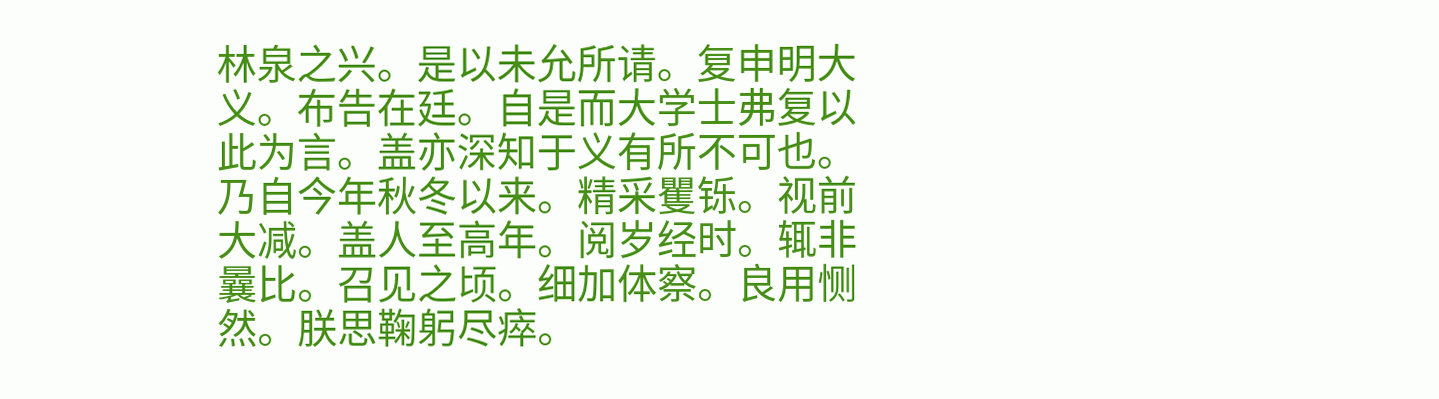林泉之兴。是以未允所请。复申明大义。布告在廷。自是而大学士弗复以此为言。盖亦深知于义有所不可也。乃自今年秋冬以来。精采矍铄。视前大减。盖人至高年。阅岁经时。辄非曩比。召见之顷。细加体察。良用恻然。朕思鞠躬尽瘁。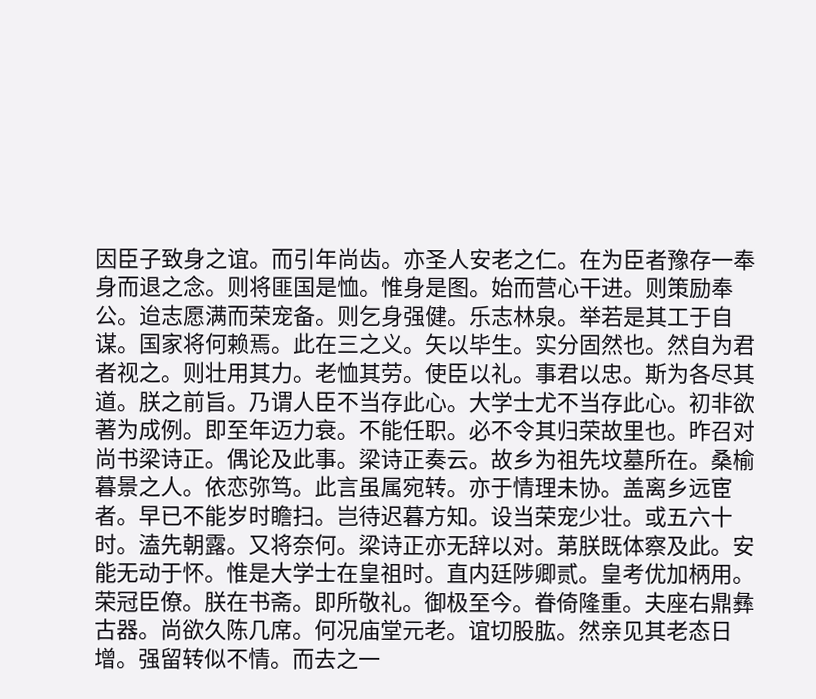因臣子致身之谊。而引年尚齿。亦圣人安老之仁。在为臣者豫存一奉身而退之念。则将匪国是恤。惟身是图。始而营心干进。则策励奉公。迨志愿满而荣宠备。则乞身强健。乐志林泉。举若是其工于自谋。国家将何赖焉。此在三之义。矢以毕生。实分固然也。然自为君者视之。则壮用其力。老恤其劳。使臣以礼。事君以忠。斯为各尽其道。朕之前旨。乃谓人臣不当存此心。大学士尤不当存此心。初非欲著为成例。即至年迈力衰。不能任职。必不令其归荣故里也。昨召对尚书梁诗正。偶论及此事。梁诗正奏云。故乡为祖先坟墓所在。桑榆暮景之人。依恋弥笃。此言虽属宛转。亦于情理未协。盖离乡远宦者。早已不能岁时瞻扫。岂待迟暮方知。设当荣宠少壮。或五六十时。溘先朝露。又将奈何。梁诗正亦无辞以对。苐朕既体察及此。安能无动于怀。惟是大学士在皇祖时。直内廷陟卿贰。皇考优加柄用。荣冠臣僚。朕在书斋。即所敬礼。御极至今。眷倚隆重。夫座右鼎彝古器。尚欲久陈几席。何况庙堂元老。谊切股肱。然亲见其老态日增。强留转似不情。而去之一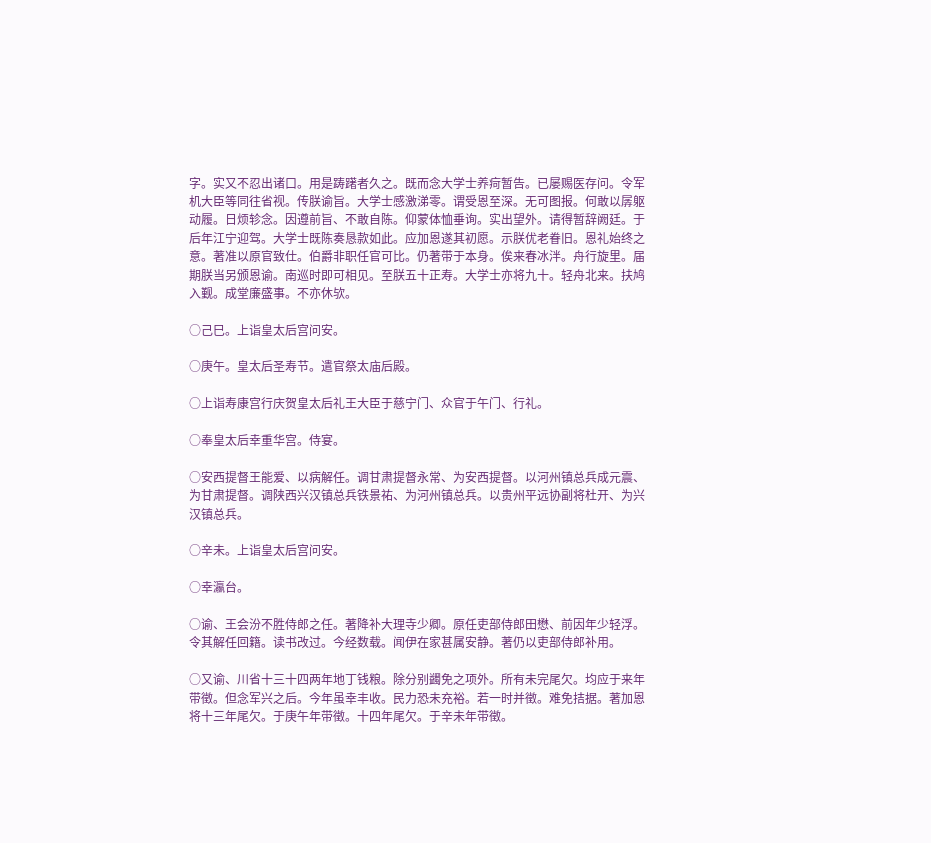字。实又不忍出诸口。用是踌躇者久之。既而念大学士养疴暂告。已屡赐医存问。令军机大臣等同往省视。传朕谕旨。大学士感激涕零。谓受恩至深。无可图报。何敢以孱躯动履。日烦轸念。因遵前旨、不敢自陈。仰蒙体恤垂询。实出望外。请得暂辞阙廷。于后年江宁迎驾。大学士既陈奏恳款如此。应加恩遂其初愿。示朕优老眷旧。恩礼始终之意。著准以原官致仕。伯爵非职任官可比。仍著带于本身。俟来春冰泮。舟行旋里。届期朕当另颁恩谕。南巡时即可相见。至朕五十正寿。大学士亦将九十。轻舟北来。扶鸠入觐。成堂廉盛事。不亦休欤。

○己巳。上诣皇太后宫问安。

○庚午。皇太后圣寿节。遣官祭太庙后殿。

○上诣寿康宫行庆贺皇太后礼王大臣于慈宁门、众官于午门、行礼。

○奉皇太后幸重华宫。侍宴。

○安西提督王能爱、以病解任。调甘肃提督永常、为安西提督。以河州镇总兵成元震、为甘肃提督。调陕西兴汉镇总兵铁景祐、为河州镇总兵。以贵州平远协副将杜开、为兴汉镇总兵。

○辛未。上诣皇太后宫问安。

○幸瀛台。

○谕、王会汾不胜侍郎之任。著降补大理寺少卿。原任吏部侍郎田懋、前因年少轻浮。令其解任回籍。读书改过。今经数载。闻伊在家甚属安静。著仍以吏部侍郎补用。

○又谕、川省十三十四两年地丁钱粮。除分别蠲免之项外。所有未完尾欠。均应于来年带徵。但念军兴之后。今年虽幸丰收。民力恐未充裕。若一时并徵。难免拮据。著加恩将十三年尾欠。于庚午年带徵。十四年尾欠。于辛未年带徵。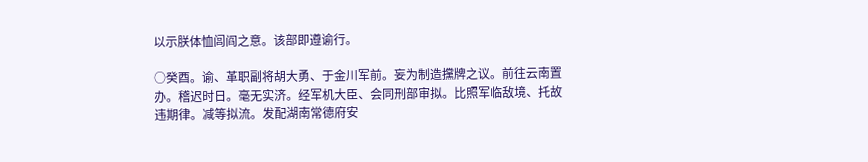以示朕体恤闾阎之意。该部即遵谕行。

○癸酉。谕、革职副将胡大勇、于金川军前。妄为制造攩牌之议。前往云南置办。稽迟时日。毫无实济。经军机大臣、会同刑部审拟。比照军临敌境、托故违期律。减等拟流。发配湖南常德府安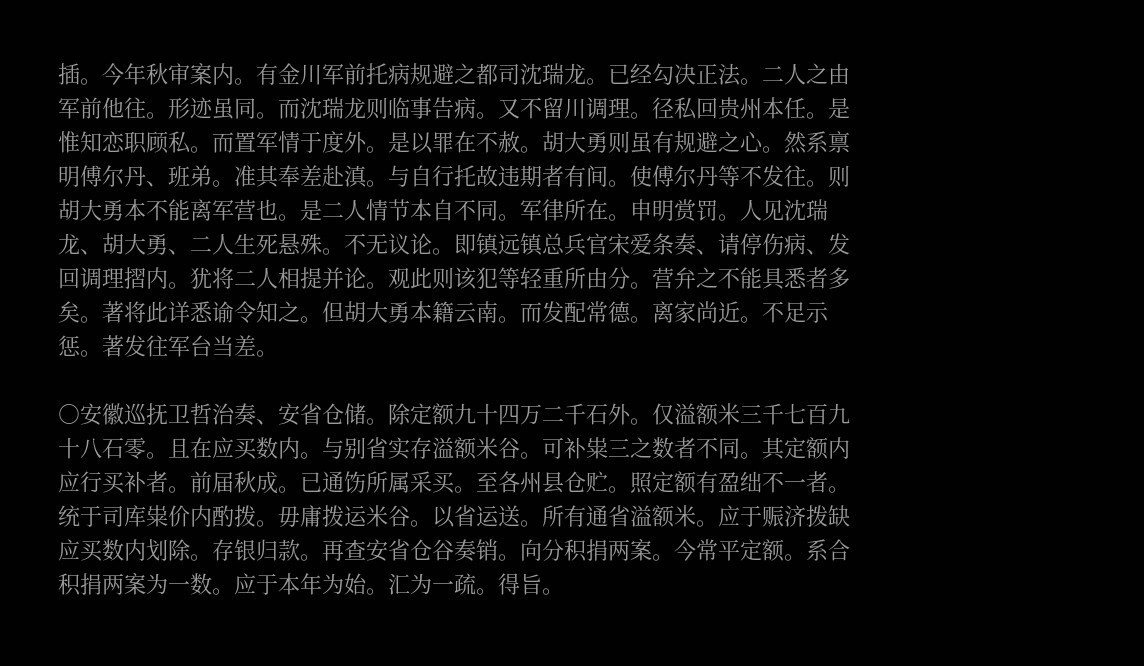插。今年秋审案内。有金川军前托病规避之都司沈瑞龙。已经勾决正法。二人之由军前他往。形迹虽同。而沈瑞龙则临事告病。又不留川调理。径私回贵州本任。是惟知恋职顾私。而置军情于度外。是以罪在不赦。胡大勇则虽有规避之心。然系禀明傅尔丹、班弟。准其奉差赴滇。与自行托故违期者有间。使傅尔丹等不发往。则胡大勇本不能离军营也。是二人情节本自不同。军律所在。申明赏罚。人见沈瑞龙、胡大勇、二人生死悬殊。不无议论。即镇远镇总兵官宋爱条奏、请停伤病、发回调理摺内。犹将二人相提并论。观此则该犯等轻重所由分。营弁之不能具悉者多矣。著将此详悉谕令知之。但胡大勇本籍云南。而发配常德。离家尚近。不足示惩。著发往军台当差。

○安徽巡抚卫哲治奏、安省仓储。除定额九十四万二千石外。仅溢额米三千七百九十八石零。且在应买数内。与别省实存溢额米谷。可补粜三之数者不同。其定额内应行买补者。前届秋成。已通饬所属采买。至各州县仓贮。照定额有盈绌不一者。统于司库粜价内酌拨。毋庸拨运米谷。以省运送。所有通省溢额米。应于赈济拨缺应买数内划除。存银归款。再查安省仓谷奏销。向分积捐两案。今常平定额。系合积捐两案为一数。应于本年为始。汇为一疏。得旨。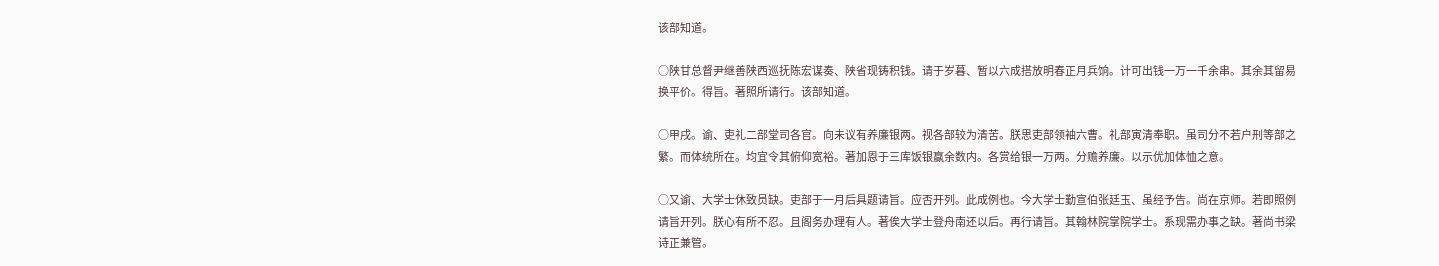该部知道。

○陕甘总督尹继善陕西巡抚陈宏谋奏、陕省现铸积钱。请于岁暮、暂以六成搭放明春正月兵饷。计可出钱一万一千余串。其余其留易换平价。得旨。著照所请行。该部知道。

○甲戌。谕、吏礼二部堂司各官。向未议有养廉银两。视各部较为清苦。朕思吏部领袖六曹。礼部寅清奉职。虽司分不若户刑等部之繁。而体统所在。均宜令其俯仰宽裕。著加恩于三库饭银赢余数内。各赏给银一万两。分赡养廉。以示优加体恤之意。

○又谕、大学士休致员缺。吏部于一月后具题请旨。应否开列。此成例也。今大学士勤宣伯张廷玉、虽经予告。尚在京师。若即照例请旨开列。朕心有所不忍。且阁务办理有人。著俟大学士登舟南还以后。再行请旨。其翰林院掌院学士。系现需办事之缺。著尚书梁诗正兼管。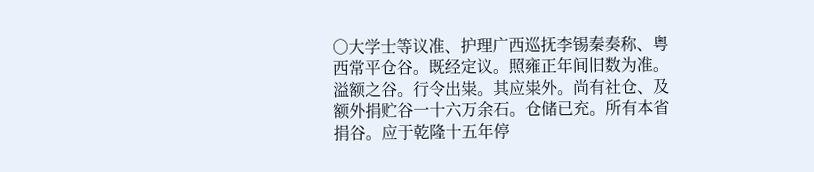○大学士等议准、护理广西巡抚李锡秦奏称、粤西常平仓谷。既经定议。照雍正年间旧数为准。溢额之谷。行令出粜。其应粜外。尚有社仓、及额外捐贮谷一十六万余石。仓储已充。所有本省捐谷。应于乾隆十五年停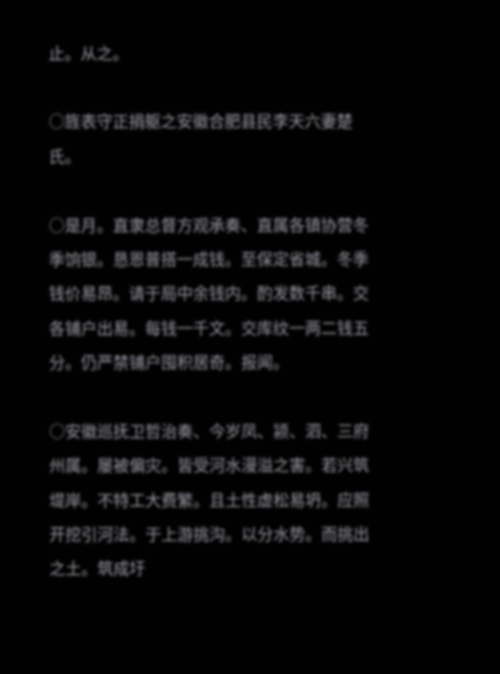止。从之。

○旌表守正捐躯之安徽合肥县民李天六妻楚氏。

○是月。直隶总督方观承奏、直属各镇协营冬季饷银。恳恩普搭一成钱。至保定省城。冬季钱价易昂。请于局中余钱内。酌发数千串。交各铺户出易。每钱一千文。交库纹一两二钱五分。仍严禁铺户囤积居奇。报闻。

○安徽巡抚卫哲治奏、今岁凤、颍、泗、三府州属。屡被偏灾。皆受河水漫溢之害。若兴筑堤岸。不特工大费繁。且土性虚松易坍。应照开挖引河法。于上游挑沟。以分水势。而挑出之土。筑成圩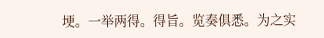埂。一举两得。得旨。览奏俱悉。为之实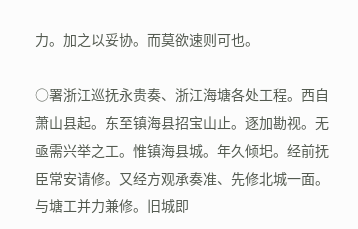力。加之以妥协。而莫欲速则可也。

○署浙江巡抚永贵奏、浙江海塘各处工程。西自萧山县起。东至镇海县招宝山止。逐加勘视。无亟需兴举之工。惟镇海县城。年久倾圯。经前抚臣常安请修。又经方观承奏准、先修北城一面。与塘工并力兼修。旧城即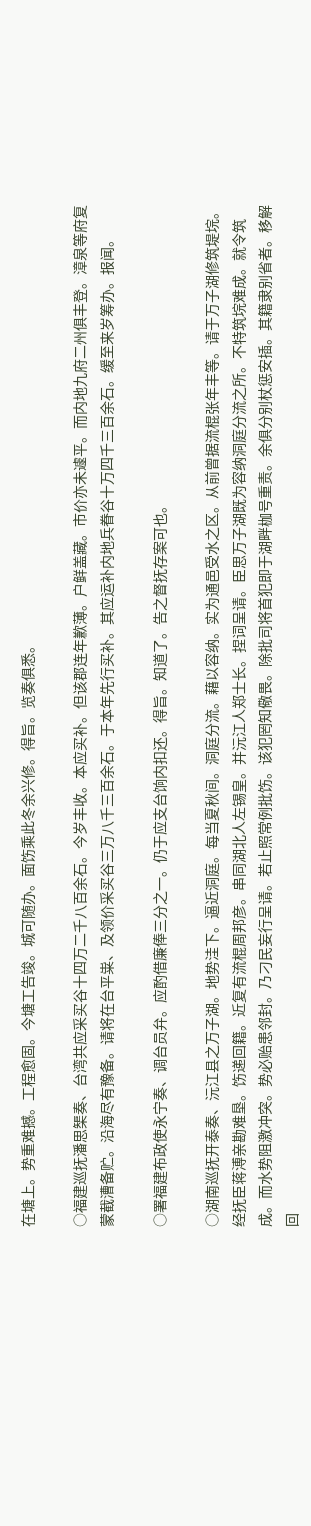在塘上。势重难撼。工程愈固。今塘工告竣。城可随办。面饬乘此冬余兴修。得旨。览奏俱悉。

○福建巡抚潘思榘奏、台湾共应采买谷十四万二千八百余石。今岁丰收。本应买补。但该郡连年歉薄。户鲜盖藏。市价亦未遽平。而内地九府二州俱丰登。漳泉等府复蒙截漕备贮。沿海尽有豫备。请将在台平粜、及领价采买谷三万八千三百余石。于本年先行买补。其应运补内地兵眷谷十万四千三百余石。缓至来岁筹办。报闻。

○署福建布政使永宁奏、调台员弁。应酌借廉俸三分之一。仍于应支台饷内扣还。得旨。知道了。告之督抚存案可也。

○湖南巡抚开泰奏、沅江县之万子湖。地势洼下。逼近洞庭。每当夏秋间。洞庭分流。藉以容纳。实为通邑受水之区。从前曾据流棍张年丰等。请于万子湖修筑堤垸。经抚臣蒋溥亲勘难垦。饬递回籍。近复有流棍周邦彦。串同湖北人左锡皇。并沅江人郑士长。捏词呈请。臣思万子湖既为容纳洞庭分流之所。不特筑垸难成。就令筑成。而水势阻激冲突。势必贻患邻封。乃刁民妄行呈请。若止照常例批饬。该犯罔知儆畏。除批司将首犯即于湖畔枷号重责。余俱分别杖惩安插。其籍隶别省者。移解回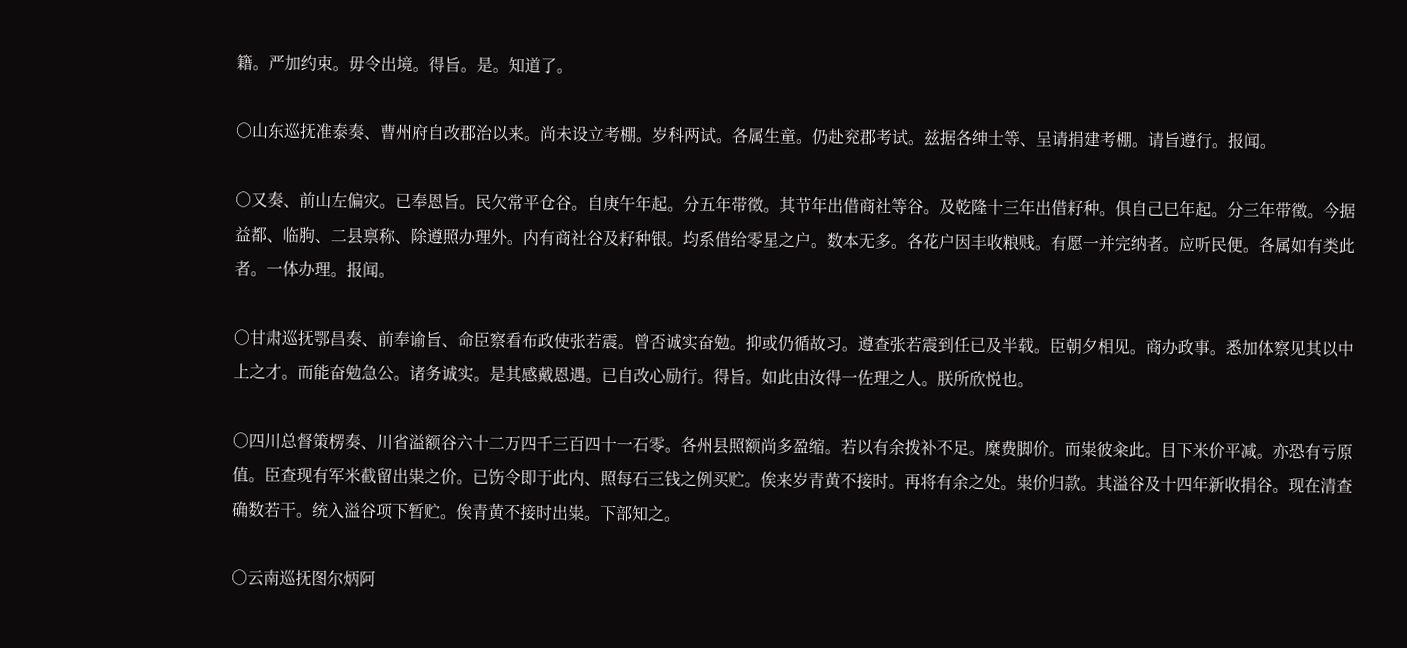籍。严加约束。毋令出境。得旨。是。知道了。

○山东巡抚准泰奏、曹州府自改郡治以来。尚未设立考棚。岁科两试。各属生童。仍赴兖郡考试。兹据各绅士等、呈请捐建考棚。请旨遵行。报闻。

○又奏、前山左偏灾。已奉恩旨。民欠常平仓谷。自庚午年起。分五年带徵。其节年出借商社等谷。及乾隆十三年出借耔种。俱自己巳年起。分三年带徵。今据益都、临胊、二县禀称、除遵照办理外。内有商社谷及耔种银。均系借给零星之户。数本无多。各花户因丰收粮贱。有愿一并完纳者。应听民便。各属如有类此者。一体办理。报闻。

○甘肃巡抚鄂昌奏、前奉谕旨、命臣察看布政使张若震。曾否诚实奋勉。抑或仍循故习。遵查张若震到任已及半载。臣朝夕相见。商办政事。悉加体察见其以中上之才。而能奋勉急公。诸务诚实。是其感戴恩遇。已自改心励行。得旨。如此由汝得一佐理之人。朕所欣悦也。

○四川总督策楞奏、川省溢额谷六十二万四千三百四十一石零。各州县照额尚多盈缩。若以有余拨补不足。糜费脚价。而粜彼籴此。目下米价平减。亦恐有亏原值。臣查现有军米截留出粜之价。已饬令即于此内、照每石三钱之例买贮。俟来岁青黄不接时。再将有余之处。粜价归款。其溢谷及十四年新收捐谷。现在清查确数若干。统入溢谷项下暂贮。俟青黄不接时出粜。下部知之。

○云南巡抚图尔炳阿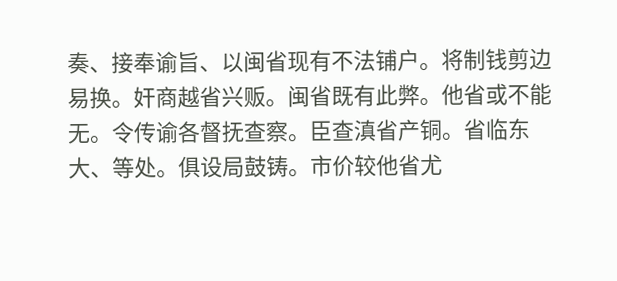奏、接奉谕旨、以闽省现有不法铺户。将制钱剪边易换。奸商越省兴贩。闽省既有此弊。他省或不能无。令传谕各督抚查察。臣查滇省产铜。省临东大、等处。俱设局鼓铸。市价较他省尤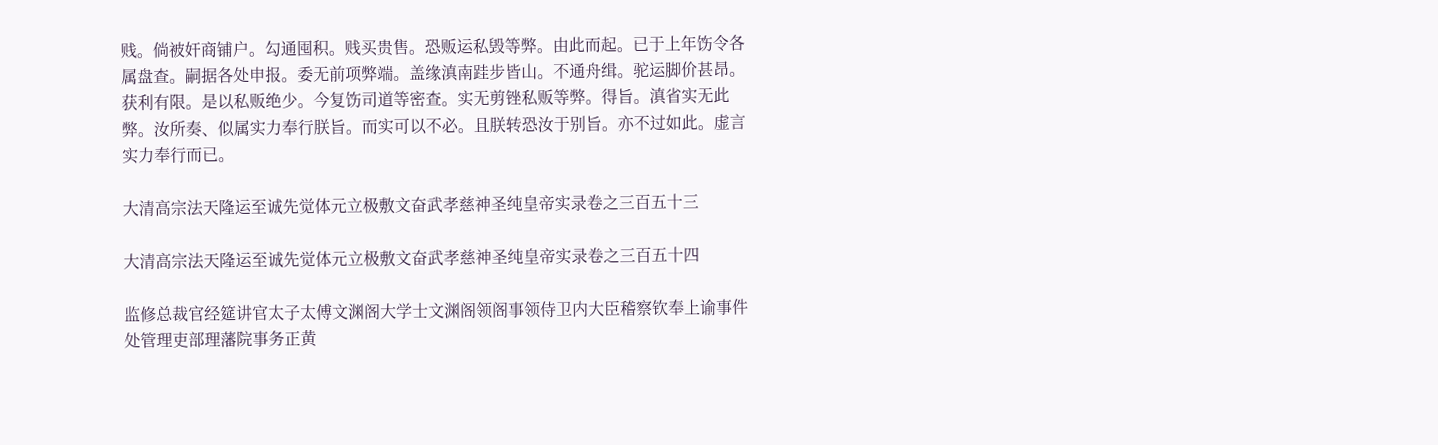贱。倘被奸商铺户。勾通囤积。贱买贵售。恐贩运私毁等弊。由此而起。已于上年饬令各属盘查。嗣据各处申报。委无前项弊端。盖缘滇南跬步皆山。不通舟缉。驼运脚价甚昂。获利有限。是以私贩绝少。今复饬司道等密查。实无剪锉私贩等弊。得旨。滇省实无此弊。汝所奏、似属实力奉行朕旨。而实可以不必。且朕转恐汝于别旨。亦不过如此。虚言实力奉行而已。

大清高宗法天隆运至诚先觉体元立极敷文奋武孝慈神圣纯皇帝实录卷之三百五十三

大清高宗法天隆运至诚先觉体元立极敷文奋武孝慈神圣纯皇帝实录卷之三百五十四

监修总裁官经筵讲官太子太傅文渊阁大学士文渊阁领阁事领侍卫内大臣稽察钦奉上谕事件处管理吏部理藩院事务正黄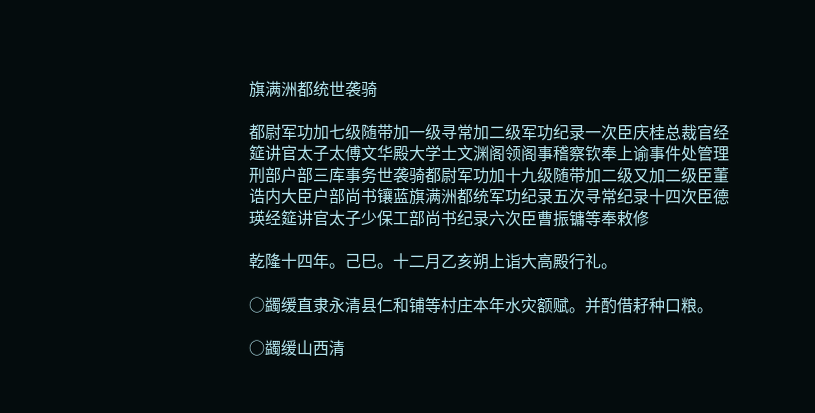旗满洲都统世袭骑

都尉军功加七级随带加一级寻常加二级军功纪录一次臣庆桂总裁官经筵讲官太子太傅文华殿大学士文渊阁领阁事稽察钦奉上谕事件处管理刑部户部三库事务世袭骑都尉军功加十九级随带加二级又加二级臣董诰内大臣户部尚书镶蓝旗满洲都统军功纪录五次寻常纪录十四次臣德瑛经筵讲官太子少保工部尚书纪录六次臣曹振镛等奉敕修

乾隆十四年。己巳。十二月乙亥朔上诣大高殿行礼。

○蠲缓直隶永清县仁和铺等村庄本年水灾额赋。并酌借耔种口粮。

○蠲缓山西清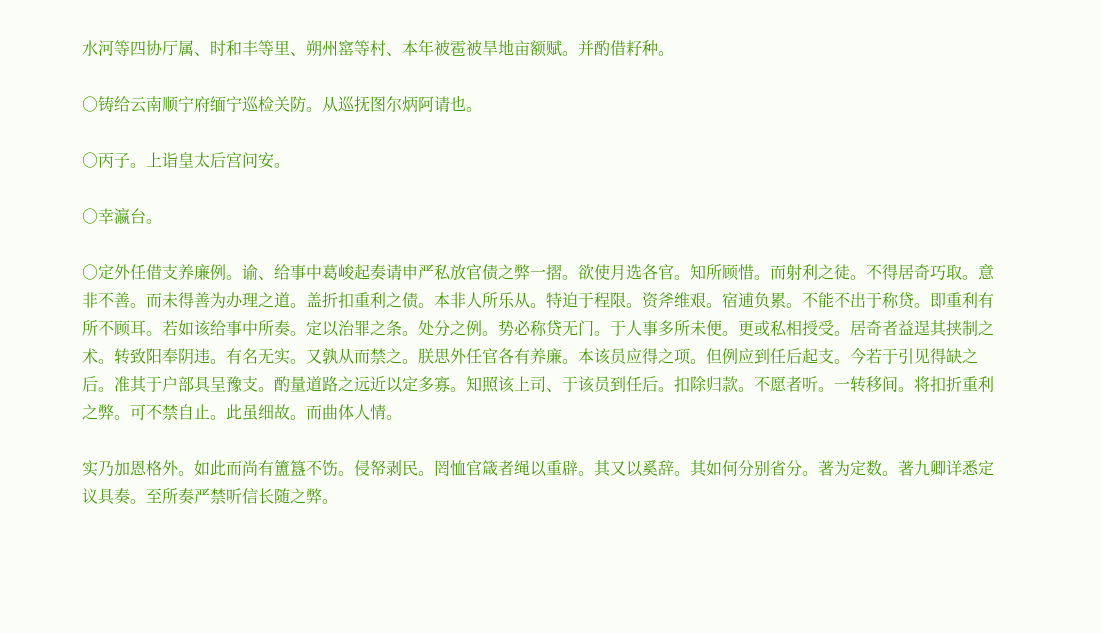水河等四协厅属、时和丰等里、朔州窰等村、本年被雹被旱地亩额赋。并酌借耔种。

○铸给云南顺宁府缅宁巡检关防。从巡抚图尔炳阿请也。

○丙子。上诣皇太后宫问安。

○幸瀛台。

○定外任借支养廉例。谕、给事中葛峻起奏请申严私放官债之弊一摺。欲使月选各官。知所顾惜。而射利之徒。不得居奇巧取。意非不善。而未得善为办理之道。盖折扣重利之债。本非人所乐从。特迫于程限。资斧维艰。宿逋负累。不能不出于称贷。即重利有所不顾耳。若如该给事中所奏。定以治罪之条。处分之例。势必称贷无门。于人事多所未便。更或私相授受。居奇者益逞其挟制之术。转致阳奉阴违。有名无实。又孰从而禁之。朕思外任官各有养廉。本该员应得之项。但例应到任后起支。今若于引见得缺之后。准其于户部具呈豫支。酌量道路之远近以定多寡。知照该上司、于该员到任后。扣除归款。不愿者听。一转移间。将扣折重利之弊。可不禁自止。此虽细故。而曲体人情。

实乃加恩格外。如此而尚有簠簋不饬。侵帑剥民。罔恤官箴者绳以重辟。其又以奚辞。其如何分别省分。著为定数。著九卿详悉定议具奏。至所奏严禁听信长随之弊。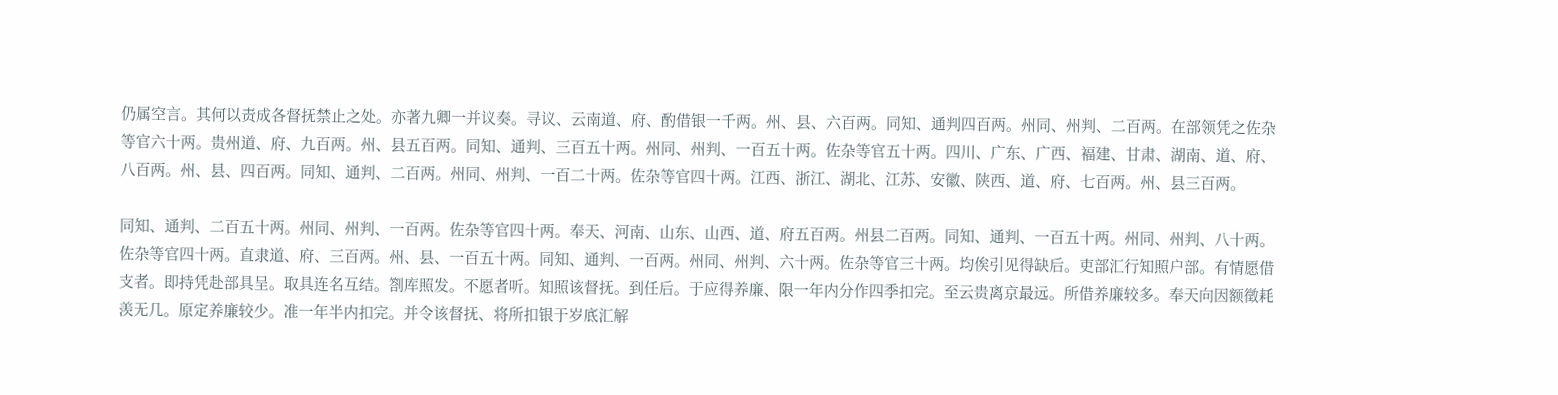仍属空言。其何以责成各督抚禁止之处。亦著九卿一并议奏。寻议、云南道、府、酌借银一千两。州、县、六百两。同知、通判四百两。州同、州判、二百两。在部领凭之佐杂等官六十两。贵州道、府、九百两。州、县五百两。同知、通判、三百五十两。州同、州判、一百五十两。佐杂等官五十两。四川、广东、广西、褔建、甘肃、湖南、道、府、八百两。州、县、四百两。同知、通判、二百两。州同、州判、一百二十两。佐杂等官四十两。江西、浙江、湖北、江苏、安徽、陕西、道、府、七百两。州、县三百两。

同知、通判、二百五十两。州同、州判、一百两。佐杂等官四十两。奉天、河南、山东、山西、道、府五百两。州县二百两。同知、通判、一百五十两。州同、州判、八十两。佐杂等官四十两。直隶道、府、三百两。州、县、一百五十两。同知、通判、一百两。州同、州判、六十两。佐杂等官三十两。均俟引见得缺后。吏部汇行知照户部。有情愿借支者。即持凭赴部具呈。取具连名互结。劄库照发。不愿者听。知照该督抚。到任后。于应得养廉、限一年内分作四季扣完。至云贵离京最远。所借养廉较多。奉天向因额徵耗羡无几。原定养廉较少。准一年半内扣完。并令该督抚、将所扣银于岁底汇解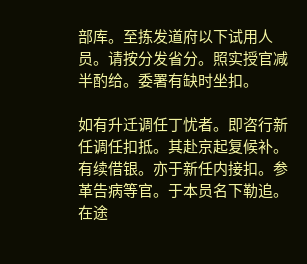部库。至拣发道府以下试用人员。请按分发省分。照实授官减半酌给。委署有缺时坐扣。

如有升迁调任丁忧者。即咨行新任调任扣抵。其赴京起复候补。有续借银。亦于新任内接扣。参革告病等官。于本员名下勒追。在途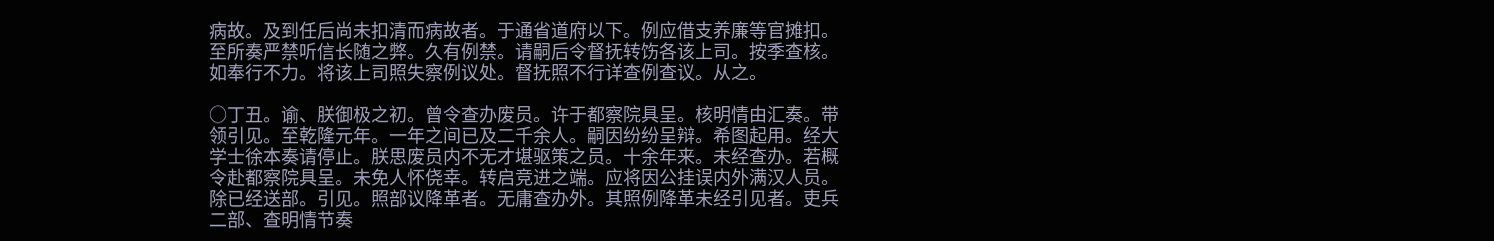病故。及到任后尚未扣清而病故者。于通省道府以下。例应借支养廉等官摊扣。至所奏严禁听信长随之弊。久有例禁。请嗣后令督抚转饬各该上司。按季查核。如奉行不力。将该上司照失察例议处。督抚照不行详查例查议。从之。

○丁丑。谕、朕御极之初。曾令查办废员。许于都察院具呈。核明情由汇奏。带领引见。至乾隆元年。一年之间已及二千余人。嗣因纷纷呈辩。希图起用。经大学士徐本奏请停止。朕思废员内不无才堪驱策之员。十余年来。未经查办。若概令赴都察院具呈。未免人怀侥幸。转启竞进之端。应将因公挂误内外满汉人员。除已经送部。引见。照部议降革者。无庸查办外。其照例降革未经引见者。吏兵二部、查明情节奏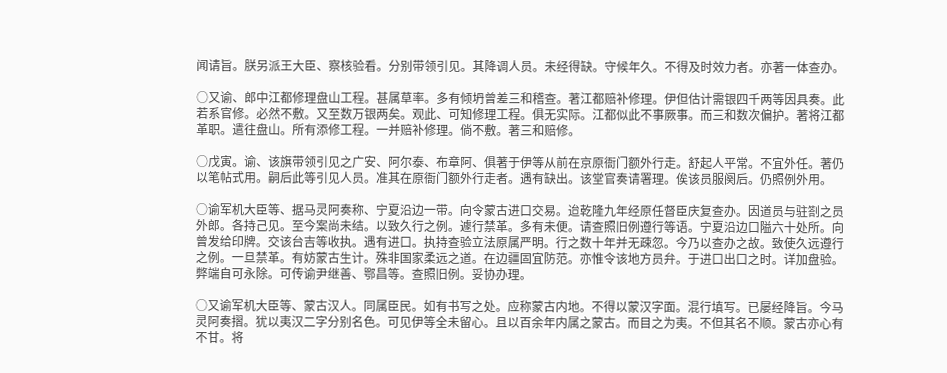闻请旨。朕另派王大臣、察核验看。分别带领引见。其降调人员。未经得缺。守候年久。不得及时效力者。亦著一体查办。

○又谕、郎中江都修理盘山工程。甚属草率。多有倾坍曾差三和稽查。著江都赔补修理。伊但估计需银四千两等因具奏。此若系官修。必然不敷。又至数万银两矣。观此、可知修理工程。俱无实际。江都似此不事厥事。而三和数次偏护。著将江都革职。遣往盘山。所有添修工程。一并赔补修理。倘不敷。著三和赔修。

○戊寅。谕、该旗带领引见之广安、阿尔泰、布章阿、俱著于伊等从前在京原衙门额外行走。舒起人平常。不宜外任。著仍以笔帖式用。嗣后此等引见人员。准其在原衙门额外行走者。遇有缺出。该堂官奏请署理。俟该员服阕后。仍照例外用。

○谕军机大臣等、据马灵阿奏称、宁夏沿边一带。向令蒙古进口交易。迨乾隆九年经原任督臣庆复查办。因道员与驻劄之员外郎。各持己见。至今案尚未结。以致久行之例。遽行禁革。多有未便。请查照旧例遵行等语。宁夏沿边口隘六十处所。向曾发给印牌。交该台吉等收执。遇有进口。执持查验立法原属严明。行之数十年并无疎忽。今乃以查办之故。致使久远遵行之例。一旦禁革。有妨蒙古生计。殊非国家柔远之道。在边疆固宜防范。亦惟令该地方员弁。于进口出口之时。详加盘验。弊端自可永除。可传谕尹继善、鄂昌等。查照旧例。妥协办理。

○又谕军机大臣等、蒙古汉人。同属臣民。如有书写之处。应称蒙古内地。不得以蒙汉字面。混行填写。已屡经降旨。今马灵阿奏摺。犹以夷汉二字分别名色。可见伊等全未留心。且以百余年内属之蒙古。而目之为夷。不但其名不顺。蒙古亦心有不甘。将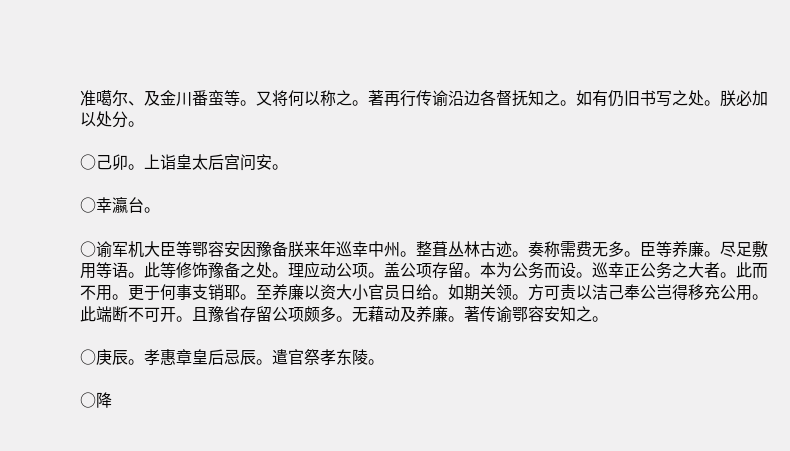准噶尔、及金川番蛮等。又将何以称之。著再行传谕沿边各督抚知之。如有仍旧书写之处。朕必加以处分。

○己卯。上诣皇太后宫问安。

○幸瀛台。

○谕军机大臣等鄂容安因豫备朕来年巡幸中州。整葺丛林古迹。奏称需费无多。臣等养廉。尽足敷用等语。此等修饰豫备之处。理应动公项。盖公项存留。本为公务而设。巡幸正公务之大者。此而不用。更于何事支销耶。至养廉以资大小官员日给。如期关领。方可责以洁己奉公岂得移充公用。此端断不可开。且豫省存留公项颇多。无藉动及养廉。著传谕鄂容安知之。

○庚辰。孝惠章皇后忌辰。遣官祭孝东陵。

○降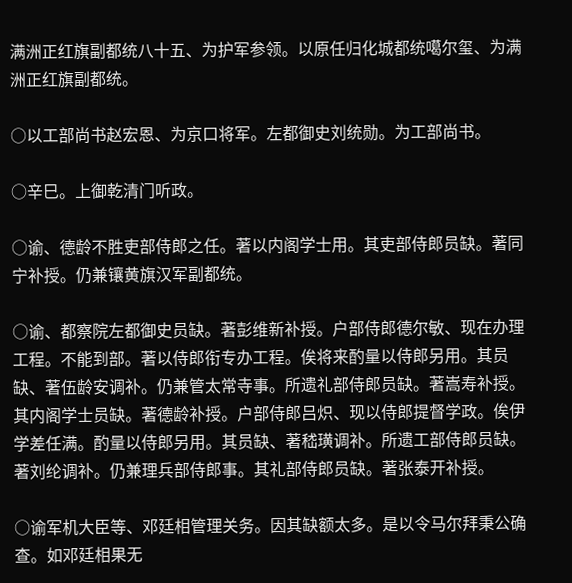满洲正红旗副都统八十五、为护军参领。以原任归化城都统噶尔玺、为满洲正红旗副都统。

○以工部尚书赵宏恩、为京口将军。左都御史刘统勋。为工部尚书。

○辛巳。上御乾清门听政。

○谕、德龄不胜吏部侍郎之任。著以内阁学士用。其吏部侍郎员缺。著同宁补授。仍兼镶黄旗汉军副都统。

○谕、都察院左都御史员缺。著彭维新补授。户部侍郎德尔敏、现在办理工程。不能到部。著以侍郎衔专办工程。俟将来酌量以侍郎另用。其员缺、著伍龄安调补。仍兼管太常寺事。所遗礼部侍郎员缺。著嵩寿补授。其内阁学士员缺。著德龄补授。户部侍郎吕炽、现以侍郎提督学政。俟伊学差任满。酌量以侍郎另用。其员缺、著嵇璜调补。所遗工部侍郎员缺。著刘纶调补。仍兼理兵部侍郎事。其礼部侍郎员缺。著张泰开补授。

○谕军机大臣等、邓廷相管理关务。因其缺额太多。是以令马尔拜秉公确查。如邓廷相果无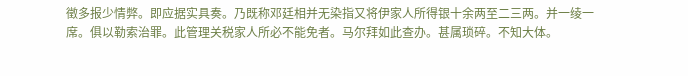徵多报少情弊。即应据实具奏。乃既称邓廷相并无染指又将伊家人所得银十余两至二三两。并一绫一席。俱以勒索治罪。此管理关税家人所必不能免者。马尔拜如此查办。甚属琐碎。不知大体。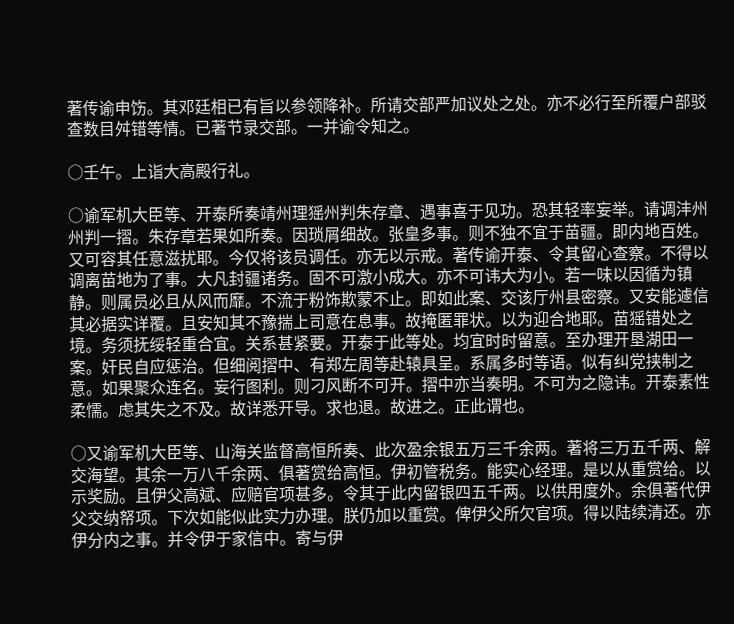著传谕申饬。其邓廷相已有旨以参领降补。所请交部严加议处之处。亦不必行至所覆户部驳查数目舛错等情。已著节录交部。一并谕令知之。

○壬午。上诣大高殿行礼。

○谕军机大臣等、开泰所奏靖州理猺州判朱存章、遇事喜于见功。恐其轻率妄举。请调沣州州判一摺。朱存章若果如所奏。因琐屑细故。张皇多事。则不独不宜于苗疆。即内地百姓。又可容其任意滋扰耶。今仅将该员调任。亦无以示戒。著传谕开泰、令其留心查察。不得以调离苗地为了事。大凡封疆诸务。固不可激小成大。亦不可讳大为小。若一味以因循为镇静。则属员必且从风而靡。不流于粉饰欺蒙不止。即如此案、交该厅州县密察。又安能遽信其必据实详覆。且安知其不豫揣上司意在息事。故掩匿罪状。以为迎合地耶。苗猺错处之境。务须抚绥轻重合宜。关系甚紧要。开泰于此等处。均宜时时留意。至办理开垦湖田一案。奸民自应惩治。但细阅摺中、有郑左周等赴辕具呈。系属多时等语。似有纠党挟制之意。如果聚众连名。妄行图利。则刁风断不可开。摺中亦当奏明。不可为之隐讳。开泰素性柔懦。虑其失之不及。故详悉开导。求也退。故进之。正此谓也。

○又谕军机大臣等、山海关监督高恒所奏、此次盈余银五万三千余两。著将三万五千两、解交海望。其余一万八千余两、俱著赏给高恒。伊初管税务。能实心经理。是以从重赏给。以示奖励。且伊父高斌、应赔官项甚多。令其于此内留银四五千两。以供用度外。余俱著代伊父交纳帑项。下次如能似此实力办理。朕仍加以重赏。俾伊父所欠官项。得以陆续清还。亦伊分内之事。并令伊于家信中。寄与伊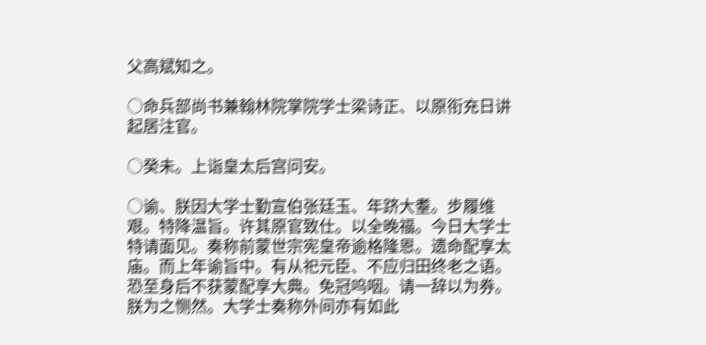父高斌知之。

○命兵部尚书兼翰林院掌院学士梁诗正、以原衔充日讲起居注官。

○癸未。上诣皇太后宫问安。

○谕、朕因大学士勤宣伯张廷玉、年跻大耋。步履维艰。特降温旨。许其原官致仕。以全晚福。今日大学士特请面见。奏称前蒙世宗宪皇帝逾格隆恩。遗命配享太庙。而上年谕旨中。有从祀元臣、不应归田终老之语。恐至身后不获蒙配享大典。免冠呜咽。请一辞以为券。朕为之恻然。大学士奏称外间亦有如此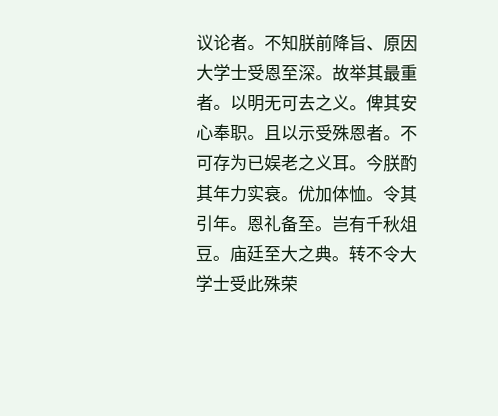议论者。不知朕前降旨、原因大学士受恩至深。故举其最重者。以明无可去之义。俾其安心奉职。且以示受殊恩者。不可存为已娱老之义耳。今朕酌其年力实衰。优加体恤。令其引年。恩礼备至。岂有千秋俎豆。庙廷至大之典。转不令大学士受此殊荣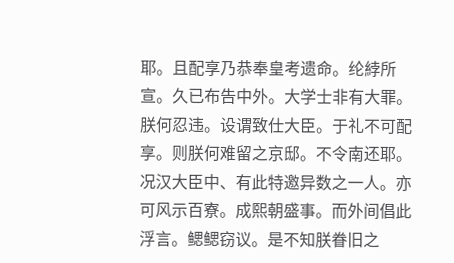耶。且配享乃恭奉皇考遗命。纶綍所宣。久已布告中外。大学士非有大罪。朕何忍违。设谓致仕大臣。于礼不可配享。则朕何难留之京邸。不令南还耶。况汉大臣中、有此特邀异数之一人。亦可风示百寮。成熙朝盛事。而外间倡此浮言。鳃鳃窃议。是不知朕眷旧之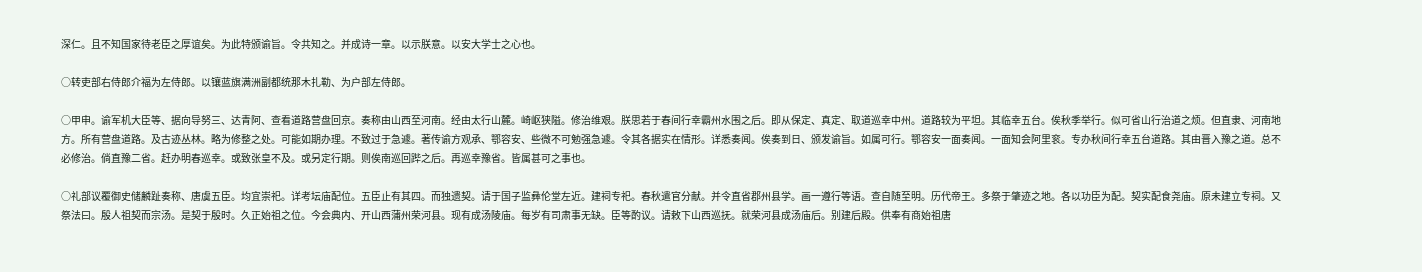深仁。且不知国家待老臣之厚谊矣。为此特颁谕旨。令共知之。并成诗一章。以示朕意。以安大学士之心也。

○转吏部右侍郎介福为左侍郎。以镶蓝旗满洲副都统那木扎勒、为户部左侍郎。

○甲申。谕军机大臣等、据向导努三、达青阿、查看道路营盘回京。奏称由山西至河南。经由太行山麓。崎岖狭隘。修治维艰。朕思若于春间行幸霸州水围之后。即从保定、真定、取道巡幸中州。道路较为平坦。其临幸五台。俟秋季举行。似可省山行治道之烦。但直隶、河南地方。所有营盘道路。及古迹丛林。略为修整之处。可能如期办理。不致过于急遽。著传谕方观承、鄂容安、些微不可勉强急遽。令其各据实在情形。详悉奏闻。俟奏到日、颁发谕旨。如属可行。鄂容安一面奏闻。一面知会阿里衮。专办秋间行幸五台道路。其由晋入豫之道。总不必修治。倘直豫二省。赶办明春巡幸。或致张皇不及。或另定行期。则俟南巡回跸之后。再巡幸豫省。皆属甚可之事也。

○礼部议覆御史储麟趾奏称、唐虞五臣。均宜崇祀。详考坛庙配位。五臣止有其四。而独遗契。请于国子监彝伦堂左近。建祠专祀。春秋遣官分献。并令直省郡州县学。画一遵行等语。查自随至明。历代帝王。多祭于肇迹之地。各以功臣为配。契实配食尧庙。原未建立专祠。又祭法曰。殷人祖契而宗汤。是契于殷时。久正始祖之位。今会典内、开山西蒲州荣河县。现有成汤陵庙。每岁有司肃事无缺。臣等酌议。请敕下山西巡抚。就荣河县成汤庙后。别建后殿。供奉有商始祖唐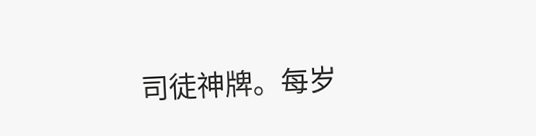司徒神牌。每岁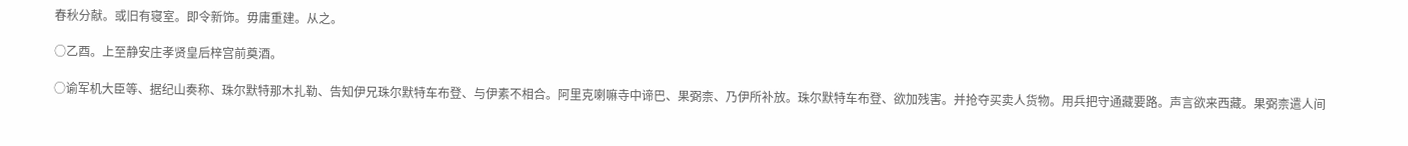春秋分献。或旧有寝室。即令新饰。毋庸重建。从之。

○乙酉。上至静安庄孝贤皇后梓宫前奠酒。

○谕军机大臣等、据纪山奏称、珠尔默特那木扎勒、告知伊兄珠尔默特车布登、与伊素不相合。阿里克喇嘛寺中谛巴、果弼柰、乃伊所补放。珠尔默特车布登、欲加残害。并抢夺买卖人货物。用兵把守通藏要路。声言欲来西藏。果弼柰遣人间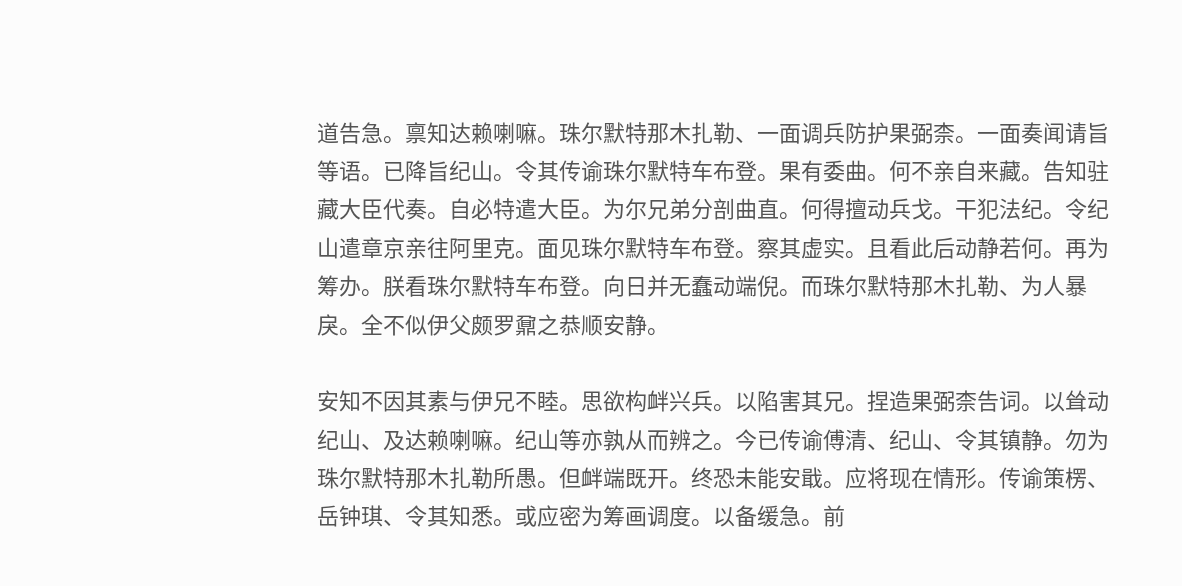道告急。禀知达赖喇嘛。珠尔默特那木扎勒、一面调兵防护果弼柰。一面奏闻请旨等语。已降旨纪山。令其传谕珠尔默特车布登。果有委曲。何不亲自来藏。告知驻藏大臣代奏。自必特遣大臣。为尔兄弟分剖曲直。何得擅动兵戈。干犯法纪。令纪山遣章京亲往阿里克。面见珠尔默特车布登。察其虚实。且看此后动静若何。再为筹办。朕看珠尔默特车布登。向日并无蠢动端倪。而珠尔默特那木扎勒、为人暴戾。全不似伊父颇罗鼐之恭顺安静。

安知不因其素与伊兄不睦。思欲构衅兴兵。以陷害其兄。捏造果弼柰告词。以耸动纪山、及达赖喇嘛。纪山等亦孰从而辨之。今已传谕傅清、纪山、令其镇静。勿为珠尔默特那木扎勒所愚。但衅端既开。终恐未能安戢。应将现在情形。传谕策楞、岳钟琪、令其知悉。或应密为筹画调度。以备缓急。前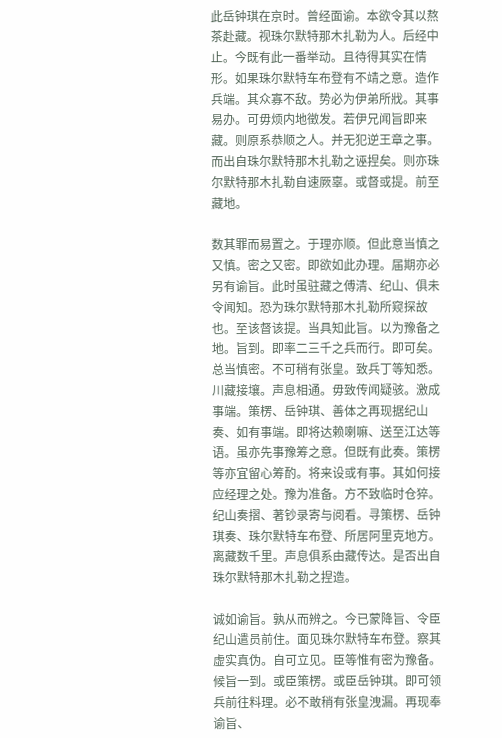此岳钟琪在京时。曾经面谕。本欲令其以熬茶赴藏。视珠尔默特那木扎勒为人。后经中止。今既有此一番举动。且待得其实在情形。如果珠尔默特车布登有不靖之意。造作兵端。其众寡不敌。势必为伊弟所戕。其事易办。可毋烦内地徵发。若伊兄闻旨即来藏。则原系恭顺之人。并无犯逆王章之事。而出自珠尔默特那木扎勒之诬捏矣。则亦珠尔默特那木扎勒自速厥辜。或督或提。前至藏地。

数其罪而易置之。于理亦顺。但此意当慎之又慎。密之又密。即欲如此办理。届期亦必另有谕旨。此时虽驻藏之傅清、纪山、俱未令闻知。恐为珠尔默特那木扎勒所窥探故也。至该督该提。当具知此旨。以为豫备之地。旨到。即率二三千之兵而行。即可矣。总当慎密。不可稍有张皇。致兵丁等知悉。川藏接壤。声息相通。毋致传闻疑骇。激成事端。策楞、岳钟琪、善体之再现据纪山奏、如有事端。即将达赖喇嘛、送至江达等语。虽亦先事豫筹之意。但既有此奏。策楞等亦宜留心筹酌。将来设或有事。其如何接应经理之处。豫为准备。方不致临时仓猝。纪山奏摺、著钞录寄与阅看。寻策楞、岳钟琪奏、珠尔默特车布登、所居阿里克地方。离藏数千里。声息俱系由藏传达。是否出自珠尔默特那木扎勒之捏造。

诚如谕旨。孰从而辨之。今已蒙降旨、令臣纪山遣员前住。面见珠尔默特车布登。察其虚实真伪。自可立见。臣等惟有密为豫备。候旨一到。或臣策楞。或臣岳钟琪。即可领兵前往料理。必不敢稍有张皇洩漏。再现奉谕旨、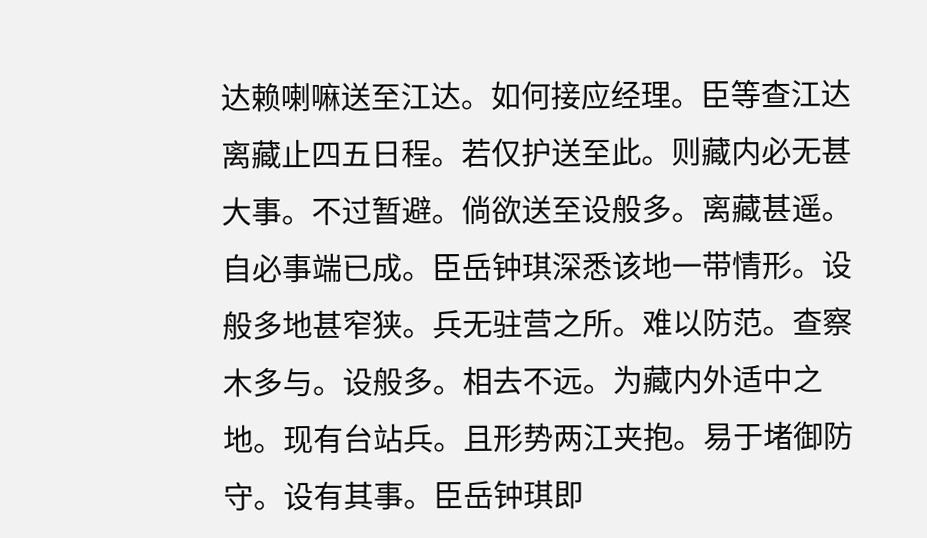达赖喇嘛送至江达。如何接应经理。臣等查江达离藏止四五日程。若仅护送至此。则藏内必无甚大事。不过暂避。倘欲送至设般多。离藏甚遥。自必事端已成。臣岳钟琪深悉该地一带情形。设般多地甚窄狭。兵无驻营之所。难以防范。查察木多与。设般多。相去不远。为藏内外适中之地。现有台站兵。且形势两江夹抱。易于堵御防守。设有其事。臣岳钟琪即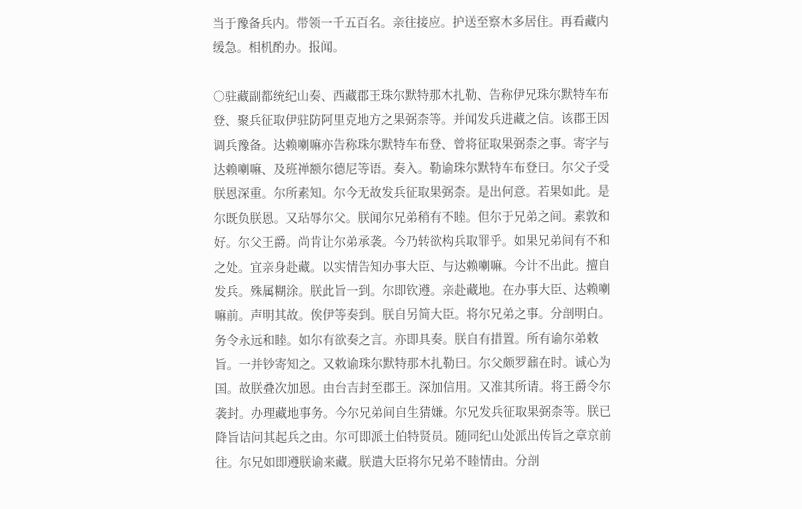当于豫备兵内。带领一千五百名。亲往接应。护送至察木多居住。再看藏内缓急。相机酌办。报闻。

○驻藏副都统纪山奏、西藏郡王珠尔默特那木扎勒、告称伊兄珠尔默特车布登、聚兵征取伊驻防阿里克地方之果弼柰等。并闻发兵进藏之信。该郡王因调兵豫备。达赖喇嘛亦告称珠尔默特车布登、曾将征取果弼柰之事。寄字与达赖喇嘛、及班禅额尔德尼等语。奏入。勒谕珠尔默特车布登曰。尔父子受朕恩深重。尔所素知。尔今无故发兵征取果弼柰。是出何意。若果如此。是尔既负朕恩。又玷辱尔父。朕闻尔兄弟稍有不睦。但尔于兄弟之间。素敦和好。尔父王爵。尚肯让尔弟承袭。今乃转欲构兵取罪乎。如果兄弟间有不和之处。宜亲身赴藏。以实情告知办事大臣、与达赖喇嘛。今计不出此。擅自发兵。殊属糊涂。朕此旨一到。尔即钦遵。亲赴藏地。在办事大臣、达赖喇嘛前。声明其故。俟伊等奏到。朕自另简大臣。将尔兄弟之事。分剖明白。务令永远和睦。如尔有欲奏之言。亦即具奏。朕自有措置。所有谕尔弟敕旨。一并钞寄知之。又敕谕珠尔默特那木扎勒曰。尔父颇罗鼐在时。诚心为国。故朕叠次加恩。由台吉封至郡王。深加信用。又准其所请。将王爵令尔袭封。办理藏地事务。今尔兄弟间自生猜嫌。尔兄发兵征取果弼柰等。朕已降旨诘问其起兵之由。尔可即派土伯特贤员。随同纪山处派出传旨之章京前往。尔兄如即遵朕谕来藏。朕遣大臣将尔兄弟不睦情由。分剖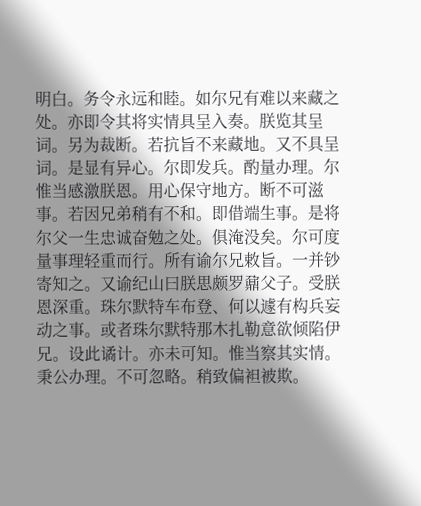明白。务令永远和睦。如尔兄有难以来藏之处。亦即令其将实情具呈入奏。朕览其呈词。另为裁断。若抗旨不来藏地。又不具呈词。是显有异心。尔即发兵。酌量办理。尔惟当感激朕恩。用心保守地方。断不可滋事。若因兄弟稍有不和。即借端生事。是将尔父一生忠诚奋勉之处。俱淹没矣。尔可度量事理轻重而行。所有谕尔兄敕旨。一并钞寄知之。又谕纪山曰朕思颇罗鼐父子。受朕恩深重。珠尔默特车布登、何以遽有构兵妄动之事。或者珠尔默特那木扎勒意欲倾陷伊兄。设此谲计。亦未可知。惟当察其实情。秉公办理。不可忽略。稍致偏袒被欺。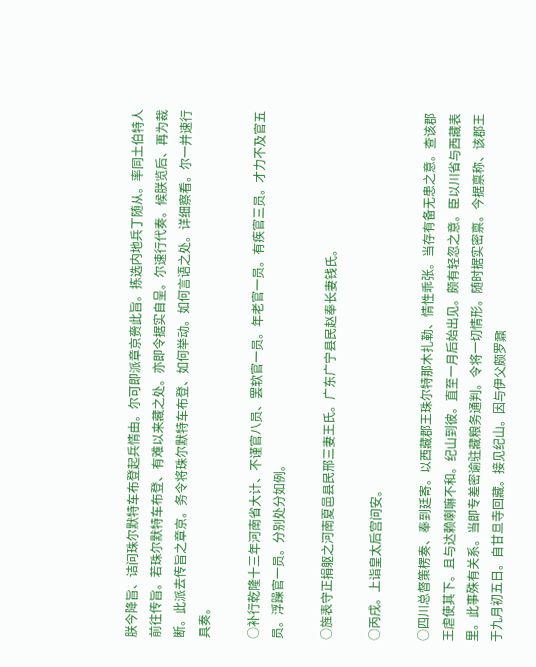朕今降旨、诘问珠尔默特车布登起兵情由。尔可即派章京赍此旨。拣选内地兵丁随从。率同土伯特人前往传旨。若珠尔默特车布登、有难以来藏之处。亦即令据实自呈。尔速行代奏。候朕览后、再为裁断。此派去传旨之章京。务令将珠尔默特车布登、如何举动。如何言语之处。详细察看。尔一并速行具奏。

○补行乾隆十三年河南省大计、不谨官八员、罢软官一员。年老官一员。有疾官三员。才力不及官五员。浮躁官一员。分别处分如例。

○旌表守正捐躯之河南夏邑县民邢三妻王氏。广东广宁县民赵奉长妻钱氏。

○丙戌。上诣皇太后宫问安。

○四川总督策楞奏、奉到廷寄。以西藏郡王珠尔特那木扎勒、情性乖张。当存有备无患之意。查该郡王虐使其下。且与达赖喇嘛不和。纪山到彼。直至一月后始出见。颇有轻忽之意。臣以川省与西藏表里。此事殊有关系。当即专差密谕驻藏粮务通判。令将一切情形。随时据实密禀。今据禀称、该郡王于九月初五日。自甘旦寺回藏。接见纪山。因与伊父颇罗鼐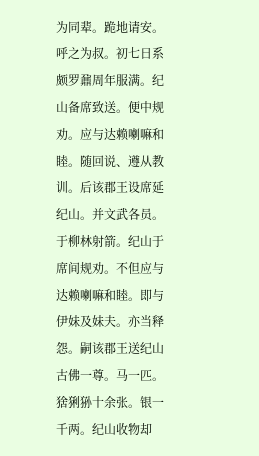为同辈。跪地请安。呼之为叔。初七日系颇罗鼐周年服满。纪山备席致送。便中规劝。应与达赖喇嘛和睦。随回说、遵从教训。后该郡王设席延纪山。并文武各员。于柳林射箭。纪山于席间规劝。不但应与达赖喇嘛和睦。即与伊妹及妹夫。亦当释怨。嗣该郡王送纪山古佛一尊。马一匹。猞猁狲十余张。银一千两。纪山收物却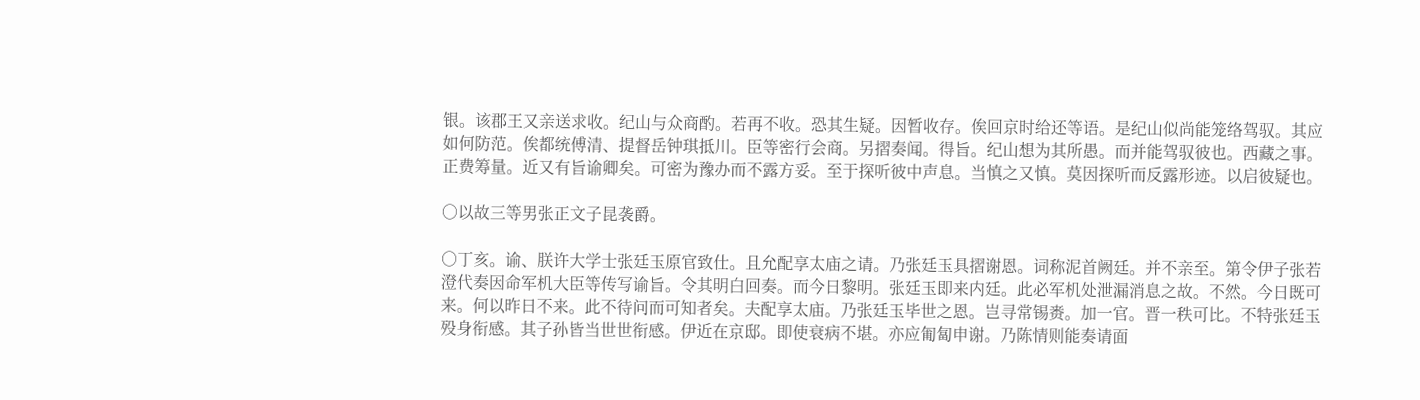银。该郡王又亲送求收。纪山与众商酌。若再不收。恐其生疑。因暂收存。俟回京时给还等语。是纪山似尚能笼络驾驭。其应如何防范。俟都统傅清、提督岳钟琪抵川。臣等密行会商。另摺奏闻。得旨。纪山想为其所愚。而并能驾驭彼也。西藏之事。正费筹量。近又有旨谕卿矣。可密为豫办而不露方妥。至于探听彼中声息。当慎之又慎。莫因探听而反露形迹。以启彼疑也。

○以故三等男张正文子昆袭爵。

○丁亥。谕、朕许大学士张廷玉原官致仕。且允配享太庙之请。乃张廷玉具摺谢恩。词称泥首阙廷。并不亲至。第令伊子张若澄代奏因命军机大臣等传写谕旨。令其明白回奏。而今日黎明。张廷玉即来内廷。此必军机处泄漏消息之故。不然。今日既可来。何以昨日不来。此不待问而可知者矣。夫配享太庙。乃张廷玉毕世之恩。岂寻常锡赉。加一官。晋一秩可比。不特张廷玉殁身衔感。其子孙皆当世世衔感。伊近在京邸。即使衰病不堪。亦应匍匐申谢。乃陈情则能奏请面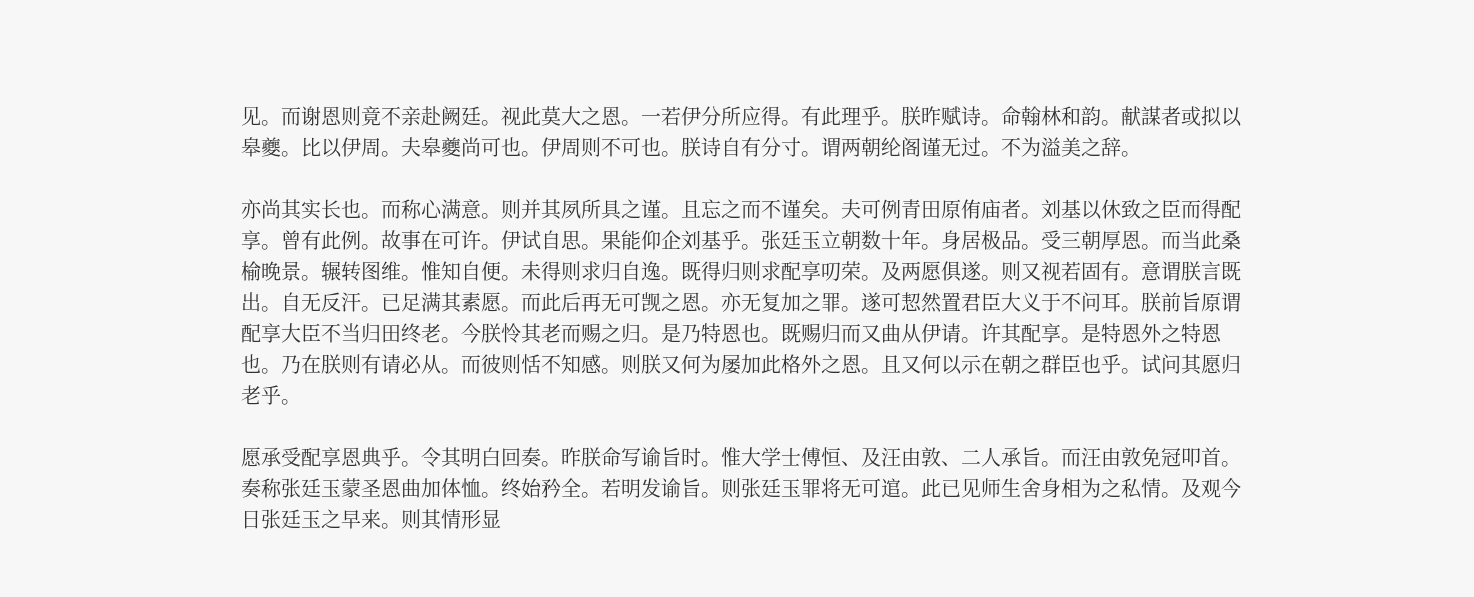见。而谢恩则竟不亲赴阙廷。视此莫大之恩。一若伊分所应得。有此理乎。朕昨赋诗。命翰林和韵。献謀者或拟以皋夔。比以伊周。夫皋夔尚可也。伊周则不可也。朕诗自有分寸。谓两朝纶阁谨无过。不为溢美之辞。

亦尚其实长也。而称心满意。则并其夙所具之谨。且忘之而不谨矣。夫可例青田原侑庙者。刘基以休致之臣而得配享。曾有此例。故事在可许。伊试自思。果能仰企刘基乎。张廷玉立朝数十年。身居极品。受三朝厚恩。而当此桑榆晚景。辗转图维。惟知自便。未得则求归自逸。既得归则求配享叨荣。及两愿俱遂。则又视若固有。意谓朕言既出。自无反汗。已足满其素愿。而此后再无可觊之恩。亦无复加之罪。遂可恝然置君臣大义于不问耳。朕前旨原谓配享大臣不当归田终老。今朕怜其老而赐之归。是乃特恩也。既赐归而又曲从伊请。许其配享。是特恩外之特恩也。乃在朕则有请必从。而彼则恬不知感。则朕又何为屡加此格外之恩。且又何以示在朝之群臣也乎。试问其愿归老乎。

愿承受配享恩典乎。令其明白回奏。昨朕命写谕旨时。惟大学士傅恒、及汪由敦、二人承旨。而汪由敦免冠叩首。奏称张廷玉蒙圣恩曲加体恤。终始矜全。若明发谕旨。则张廷玉罪将无可逭。此已见师生舍身相为之私情。及观今日张廷玉之早来。则其情形显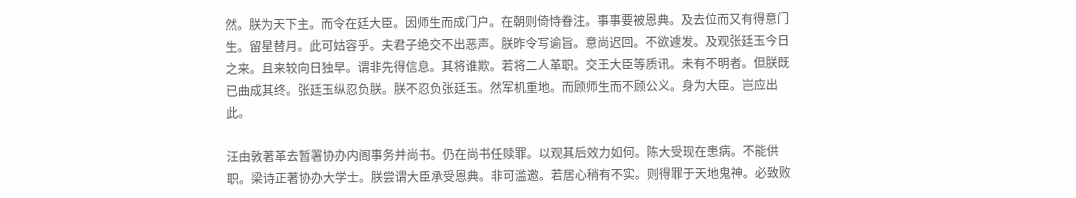然。朕为天下主。而令在廷大臣。因师生而成门户。在朝则倚恃眷注。事事要被恩典。及去位而又有得意门生。留星替月。此可姑容乎。夫君子绝交不出恶声。朕昨令写谕旨。意尚迟回。不欲遽发。及观张廷玉今日之来。且来较向日独早。谓非先得信息。其将谁欺。若将二人革职。交王大臣等质讯。未有不明者。但朕既已曲成其终。张廷玉纵忍负朕。朕不忍负张廷玉。然军机重地。而顾师生而不顾公义。身为大臣。岂应出此。

汪由敦著革去暂署协办内阁事务并尚书。仍在尚书任赎罪。以观其后效力如何。陈大受现在患病。不能供职。梁诗正著协办大学士。朕尝谓大臣承受恩典。非可滥邀。若居心稍有不实。则得罪于天地鬼神。必致败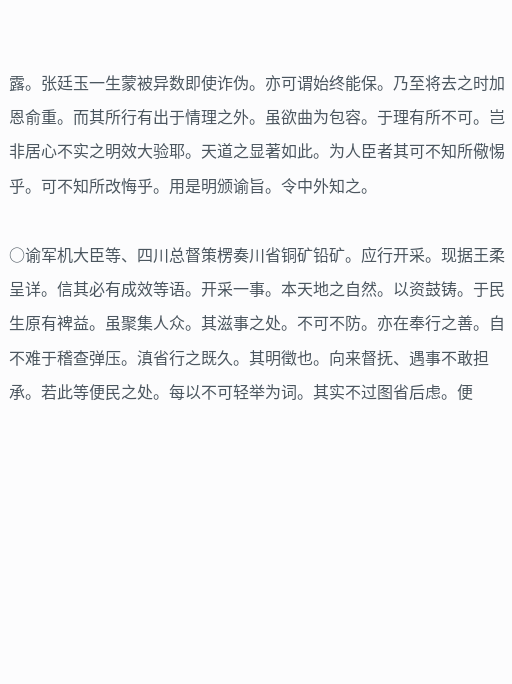露。张廷玉一生蒙被异数即使诈伪。亦可谓始终能保。乃至将去之时加恩俞重。而其所行有出于情理之外。虽欲曲为包容。于理有所不可。岂非居心不实之明效大验耶。天道之显著如此。为人臣者其可不知所儆惕乎。可不知所改悔乎。用是明颁谕旨。令中外知之。

○谕军机大臣等、四川总督策楞奏川省铜矿铅矿。应行开采。现据王柔呈详。信其必有成效等语。开采一事。本天地之自然。以资鼓铸。于民生原有裨益。虽聚集人众。其滋事之处。不可不防。亦在奉行之善。自不难于稽查弹压。滇省行之既久。其明徵也。向来督抚、遇事不敢担承。若此等便民之处。每以不可轻举为词。其实不过图省后虑。便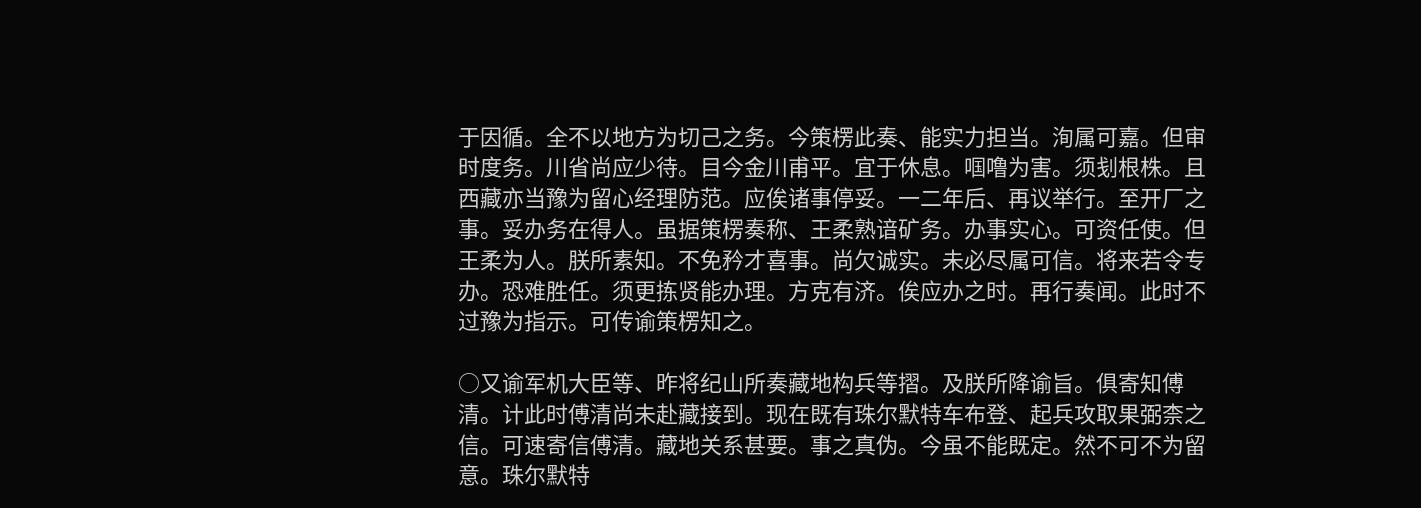于因循。全不以地方为切己之务。今策楞此奏、能实力担当。洵属可嘉。但审时度务。川省尚应少待。目今金川甫平。宜于休息。啯噜为害。须刬根株。且西藏亦当豫为留心经理防范。应俟诸事停妥。一二年后、再议举行。至开厂之事。妥办务在得人。虽据策楞奏称、王柔熟谙矿务。办事实心。可资任使。但王柔为人。朕所素知。不免矜才喜事。尚欠诚实。未必尽属可信。将来若令专办。恐难胜任。须更拣贤能办理。方克有济。俟应办之时。再行奏闻。此时不过豫为指示。可传谕策楞知之。

○又谕军机大臣等、昨将纪山所奏藏地构兵等摺。及朕所降谕旨。俱寄知傅清。计此时傅清尚未赴藏接到。现在既有珠尔默特车布登、起兵攻取果弼柰之信。可速寄信傅清。藏地关系甚要。事之真伪。今虽不能既定。然不可不为留意。珠尔默特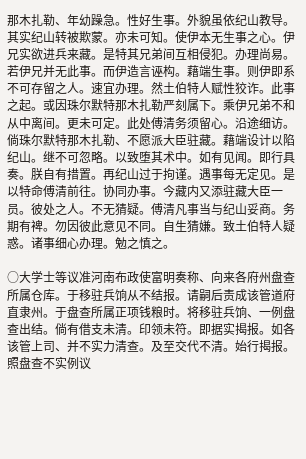那木扎勒、年幼躁急。性好生事。外貌虽依纪山教导。其实纪山转被欺蒙。亦未可知。使伊本无生事之心。伊兄实欲进兵来藏。是特其兄弟间互相侵犯。办理尚易。若伊兄并无此事。而伊造言诬构。藉端生事。则伊即系不可存留之人。速宜办理。然土伯特人赋性狡诈。此事之起。或因珠尔默特那木扎勒严刻属下。乘伊兄弟不和从中离间。更未可定。此处傅清务须留心。沿途细访。倘珠尔默特那木扎勒、不愿派大臣驻藏。藉端设计以陷纪山。继不可忽略。以致堕其术中。如有见闻。即行具奏。朕自有措置。再纪山过于拘谨。遇事每无定见。是以特命傅清前往。协同办事。今藏内又添驻藏大臣一员。彼处之人。不无猜疑。傅清凡事当与纪山妥商。务期有裨。勿因彼此意见不同。自生猜嫌。致土伯特人疑惑。诸事细心办理。勉之慎之。

○大学士等议准河南布政使富明奏称、向来各府州盘查所属仓库。于移驻兵饷从不结报。请嗣后责成该管道府直隶州。于盘查所属正项钱粮时。将移驻兵饷、一例盘查出结。倘有借支未清。印领未符。即据实揭报。如各该管上司、并不实力清查。及至交代不清。始行揭报。照盘查不实例议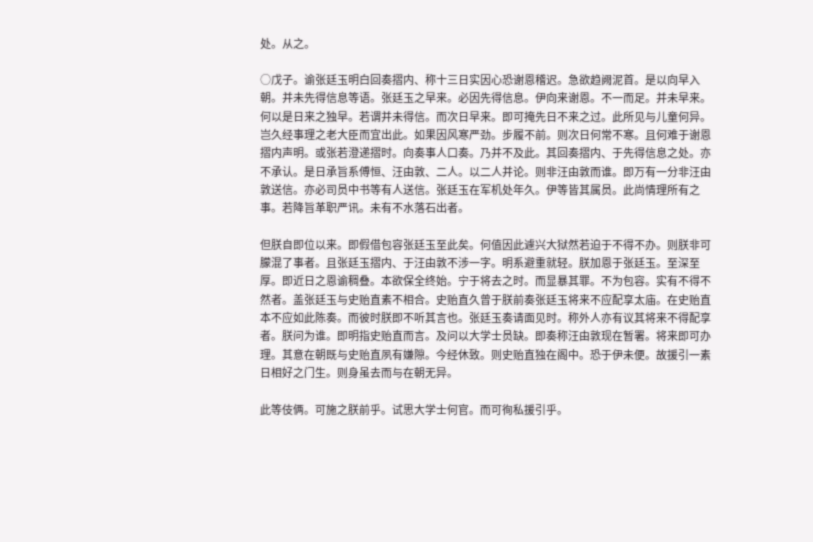处。从之。

○戊子。谕张廷玉明白回奏摺内、称十三日实因心恐谢恩稽迟。急欲趋阙泥首。是以向早入朝。并未先得信息等语。张廷玉之早来。必因先得信息。伊向来谢恩。不一而足。并未早来。何以是日来之独早。若谓并未得信。而次日早来。即可掩先日不来之过。此所见与儿童何异。岂久经事理之老大臣而宜出此。如果因风寒严劲。步履不前。则次日何常不寒。且何难于谢恩摺内声明。或张若澄递摺时。向奏事人口奏。乃并不及此。其回奏摺内、于先得信息之处。亦不承认。是日承旨系傅恒、汪由敦、二人。以二人并论。则非汪由敦而谁。即万有一分非汪由敦送信。亦必司员中书等有人送信。张廷玉在军机处年久。伊等皆其属员。此尚情理所有之事。若降旨革职严讯。未有不水落石出者。

但朕自即位以来。即假借包容张廷玉至此矣。何值因此遽兴大狱然若迫于不得不办。则朕非可朦混了事者。且张廷玉摺内、于汪由敦不涉一字。明系避重就轻。朕加恩于张廷玉。至深至厚。即近日之恩谕稠叠。本欲保全终始。宁于将去之时。而显暴其罪。不为包容。实有不得不然者。盖张廷玉与史贻直素不相合。史贻直久曾于朕前奏张廷玉将来不应配享太庙。在史贻直本不应如此陈奏。而彼时朕即不听其言也。张廷玉奏请面见时。称外人亦有议其将来不得配享者。朕问为谁。即明指史贻直而言。及问以大学士员缺。即奏称汪由敦现在暂署。将来即可办理。其意在朝既与史贻直夙有嫌隙。今经休致。则史贻直独在阁中。恐于伊未便。故援引一素日相好之门生。则身虽去而与在朝无异。

此等伎俩。可施之朕前乎。试思大学士何官。而可徇私援引乎。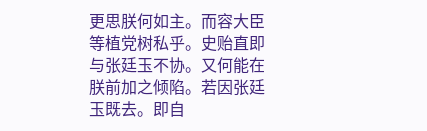更思朕何如主。而容大臣等植党树私乎。史贻直即与张廷玉不协。又何能在朕前加之倾陷。若因张廷玉既去。即自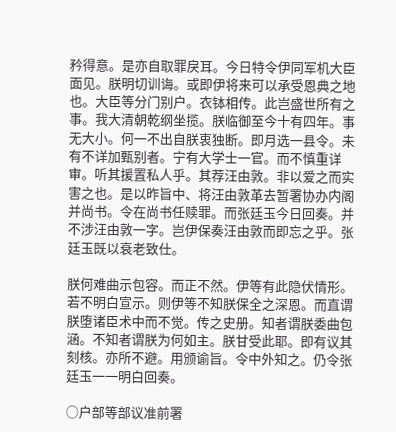矜得意。是亦自取罪戾耳。今日特令伊同军机大臣面见。朕明切训诲。或即伊将来可以承受恩典之地也。大臣等分门别户。衣钵相传。此岂盛世所有之事。我大清朝乾纲坐揽。朕临御至今十有四年。事无大小。何一不出自朕衷独断。即月选一县令。未有不详加甄别者。宁有大学士一官。而不慎重详审。听其援置私人乎。其荐汪由敦。非以爱之而实害之也。是以昨旨中、将汪由敦革去暂署协办内阁并尚书。令在尚书任赎罪。而张廷玉今日回奏。并不涉汪由敦一字。岂伊保奏汪由敦而即忘之乎。张廷玉既以衰老致仕。

朕何难曲示包容。而正不然。伊等有此隐伏情形。若不明白宣示。则伊等不知朕保全之深恩。而直谓朕堕诸臣术中而不觉。传之史册。知者谓朕委曲包涵。不知者谓朕为何如主。朕甘受此耶。即有议其刻核。亦所不避。用颁谕旨。令中外知之。仍令张廷玉一一明白回奏。

○户部等部议准前署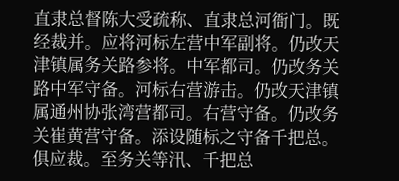直隶总督陈大受疏称、直隶总河衙门。既经裁并。应将河标左营中军副将。仍改天津镇属务关路参将。中军都司。仍改务关路中军守备。河标右营游击。仍改天津镇属通州协张湾营都司。右营守备。仍改务关崔黄营守备。添设随标之守备千把总。俱应裁。至务关等汛、千把总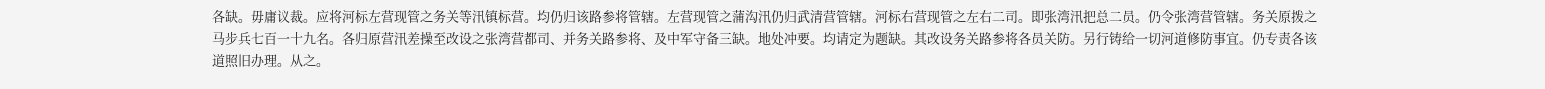各缺。毋庸议裁。应将河标左营现管之务关等汛镇标营。均仍归该路参将管辖。左营现管之蒲沟汛仍归武清营管辖。河标右营现管之左右二司。即张湾汛把总二员。仍令张湾营管辖。务关原拨之马步兵七百一十九名。各归原营汛差操至改设之张湾营都司、并务关路参将、及中军守备三缺。地处冲要。均请定为题缺。其改设务关路参将各员关防。另行铸给一切河道修防事宜。仍专责各该道照旧办理。从之。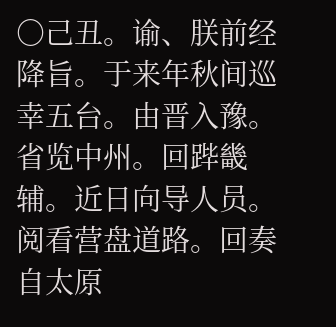○己丑。谕、朕前经降旨。于来年秋间巡幸五台。由晋入豫。省览中州。回跸畿辅。近日向导人员。阅看营盘道路。回奏自太原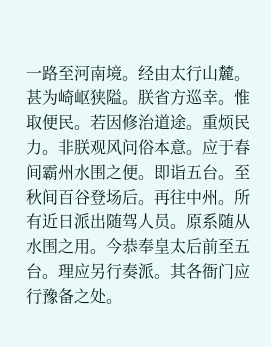一路至河南境。经由太行山麓。甚为崎岖狭隘。朕省方巡幸。惟取便民。若因修治道途。重烦民力。非朕观风问俗本意。应于春间霸州水围之便。即诣五台。至秋间百谷登场后。再往中州。所有近日派出随驾人员。原系随从水围之用。今恭奉皇太后前至五台。理应另行奏派。其各衙门应行豫备之处。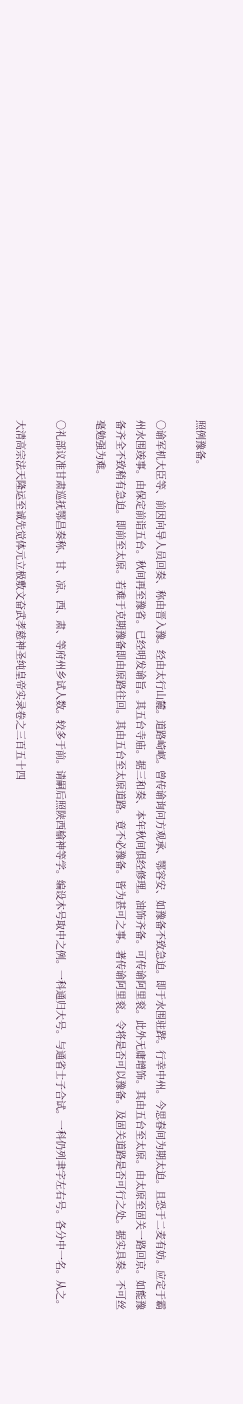照例豫备。

○谕军机大臣等、前因向导人员回奏、称由晋入豫。经由太行山麓。道路崎岖。曾传谕询问方观承、鄂容安、如豫备不致急迫。即于水围驻跸。行幸中州。今思春间为期太迫。且恐于二麦有妨。应定于霸州水围竣事。由保定前诣五台。秋间再至豫省。已经明发谕旨。其五台寺庙。据三和奏、本年秋间俱经修理。油饰齐备。可传谕阿里衮。此外无庸增饰。其由五台至太原。由太原至固关一路回京。如能豫备齐全不致稍有急迫。即前至太原。若难于克期豫备即由原路往回。其由五台至太原道路。竟不必豫备。皆为甚可之事。著传谕阿里衮。令将是否可以豫备。及固关道路是否可行之处。据实具奏。不可丝毫勉强为难。

○礼部议准甘肃巡抚鄂昌奏称、甘、凉、西、肃、等府州乡试人数。较多于前。请嗣后照陕西榆神等学。编设木号取中之例。一科通归大号。与通省士子合试。一科仍列聿字左右号。各分中一名。从之。

大清高宗法天隆运至诚先觉体元立极敷文奋武孝慈神圣纯皇帝实录卷之三百五十四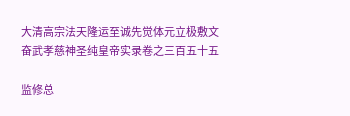大清高宗法天隆运至诚先觉体元立极敷文奋武孝慈神圣纯皇帝实录卷之三百五十五

监修总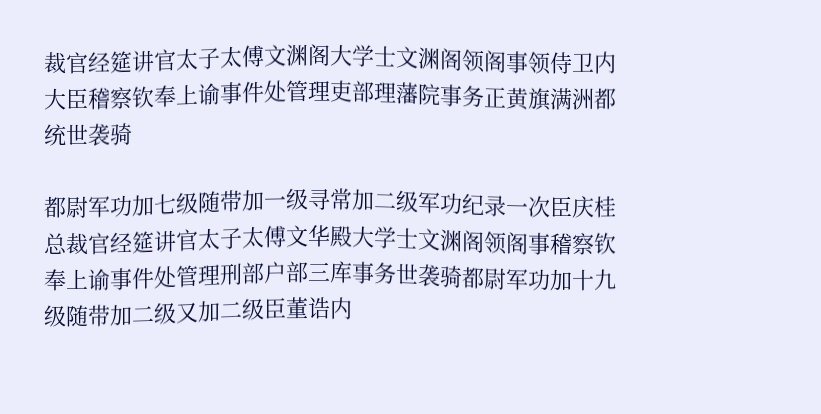裁官经筵讲官太子太傅文渊阁大学士文渊阁领阁事领侍卫内大臣稽察钦奉上谕事件处管理吏部理藩院事务正黄旗满洲都统世袭骑

都尉军功加七级随带加一级寻常加二级军功纪录一次臣庆桂总裁官经筵讲官太子太傅文华殿大学士文渊阁领阁事稽察钦奉上谕事件处管理刑部户部三库事务世袭骑都尉军功加十九级随带加二级又加二级臣董诰内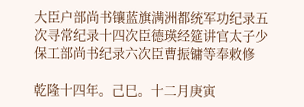大臣户部尚书镶蓝旗满洲都统军功纪录五次寻常纪录十四次臣德瑛经筵讲官太子少保工部尚书纪录六次臣曹振镛等奉敕修

乾隆十四年。己巳。十二月庚寅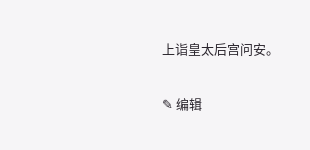上诣皇太后宫问安。

✎ 编辑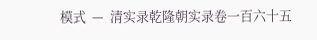模式  —  清实录乾隆朝实录卷一百六十五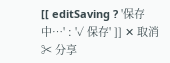[[ editSaving ? '保存中…' : '✓ 保存' ]] ✕ 取消
✂ 分享